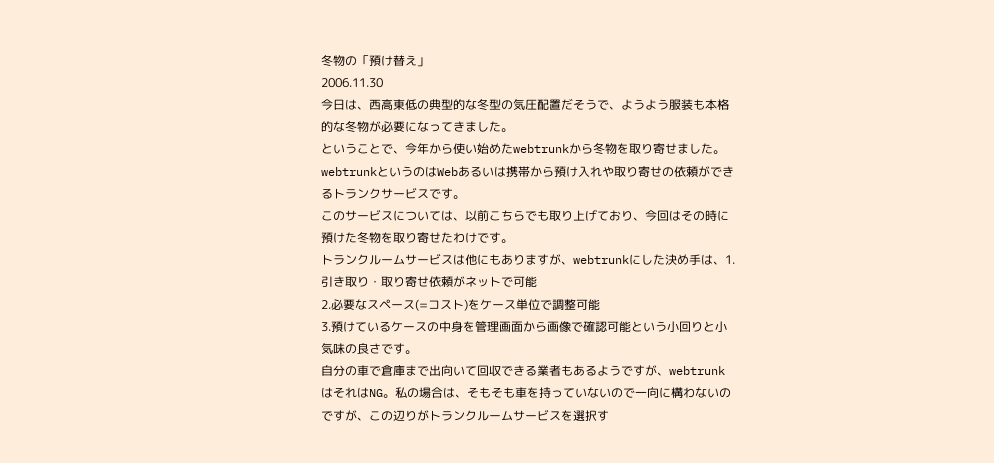冬物の「預け替え」
2006.11.30
今日は、西高東低の典型的な冬型の気圧配置だそうで、ようよう服装も本格的な冬物が必要になってきました。
ということで、今年から使い始めたwebtrunkから冬物を取り寄せました。webtrunkというのはWebあるいは携帯から預け入れや取り寄せの依頼ができるトランクサービスです。
このサービスについては、以前こちらでも取り上げており、今回はその時に預けた冬物を取り寄せたわけです。
トランクルームサービスは他にもありますが、webtrunkにした決め手は、1.引き取り・取り寄せ依頼がネットで可能
2.必要なスペース(=コスト)をケース単位で調整可能
3.預けているケースの中身を管理画面から画像で確認可能という小回りと小気味の良さです。
自分の車で倉庫まで出向いて回収できる業者もあるようですが、webtrunkはそれはNG。私の場合は、そもそも車を持っていないので一向に構わないのですが、この辺りがトランクルームサービスを選択す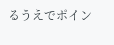るうえでポイン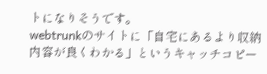トになりそうです。
webtrunkのサイトに「自宅にあるより収納内容が良くわかる」というキャッチコピー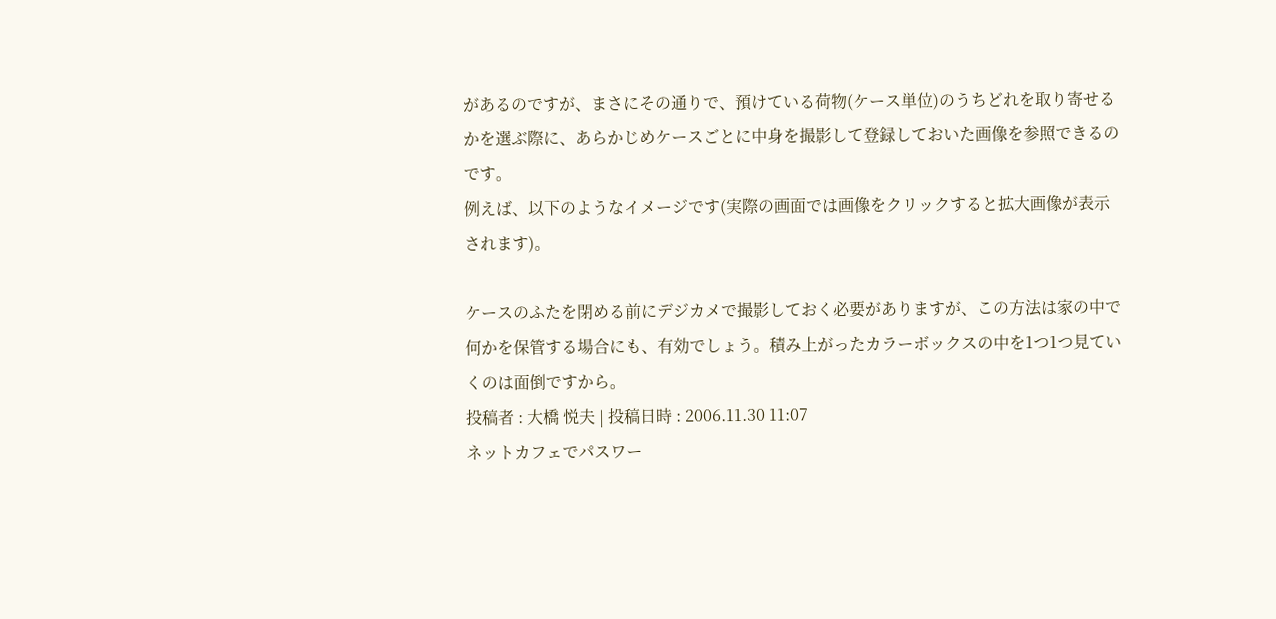があるのですが、まさにその通りで、預けている荷物(ケース単位)のうちどれを取り寄せるかを選ぶ際に、あらかじめケースごとに中身を撮影して登録しておいた画像を参照できるのです。
例えば、以下のようなイメージです(実際の画面では画像をクリックすると拡大画像が表示されます)。

ケースのふたを閉める前にデジカメで撮影しておく必要がありますが、この方法は家の中で何かを保管する場合にも、有効でしょう。積み上がったカラーボックスの中を1つ1つ見ていくのは面倒ですから。
投稿者 : 大橋 悦夫 | 投稿日時 : 2006.11.30 11:07
ネットカフェでパスワー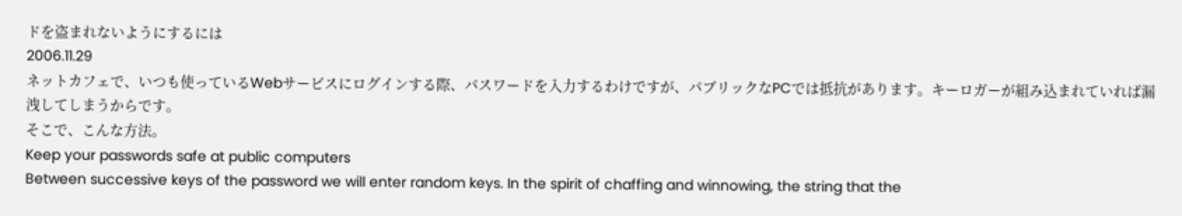ドを盗まれないようにするには
2006.11.29
ネットカフェで、いつも使っているWebサービスにログインする際、パスワードを入力するわけですが、パブリックなPCでは抵抗があります。キーロガーが組み込まれていれば漏洩してしまうからです。
そこで、こんな方法。
Keep your passwords safe at public computers
Between successive keys of the password we will enter random keys. In the spirit of chaffing and winnowing, the string that the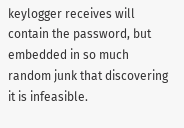keylogger receives will contain the password, but embedded in so much random junk that discovering it is infeasible.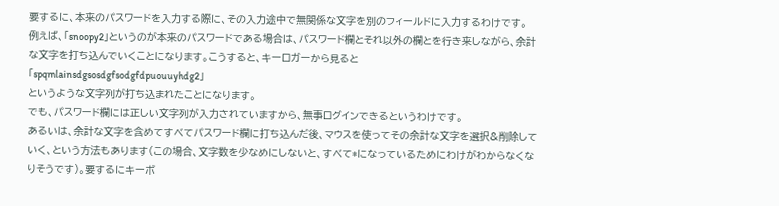要するに、本来のパスワードを入力する際に、その入力途中で無関係な文字を別のフィールドに入力するわけです。
例えば、「snoopy2」というのが本来のパスワードである場合は、パスワード欄とそれ以外の欄とを行き来しながら、余計な文字を打ち込んでいくことになります。こうすると、キーロガーから見ると
「spqmlainsdgsosdgfsodgfdpuouuyhdg2」
というような文字列が打ち込まれたことになります。
でも、パスワード欄には正しい文字列が入力されていますから、無事ログインできるというわけです。
あるいは、余計な文字を含めてすべてパスワード欄に打ち込んだ後、マウスを使ってその余計な文字を選択&削除していく、という方法もあります(この場合、文字数を少なめにしないと、すべて*になっているためにわけがわからなくなりそうです)。要するにキーボ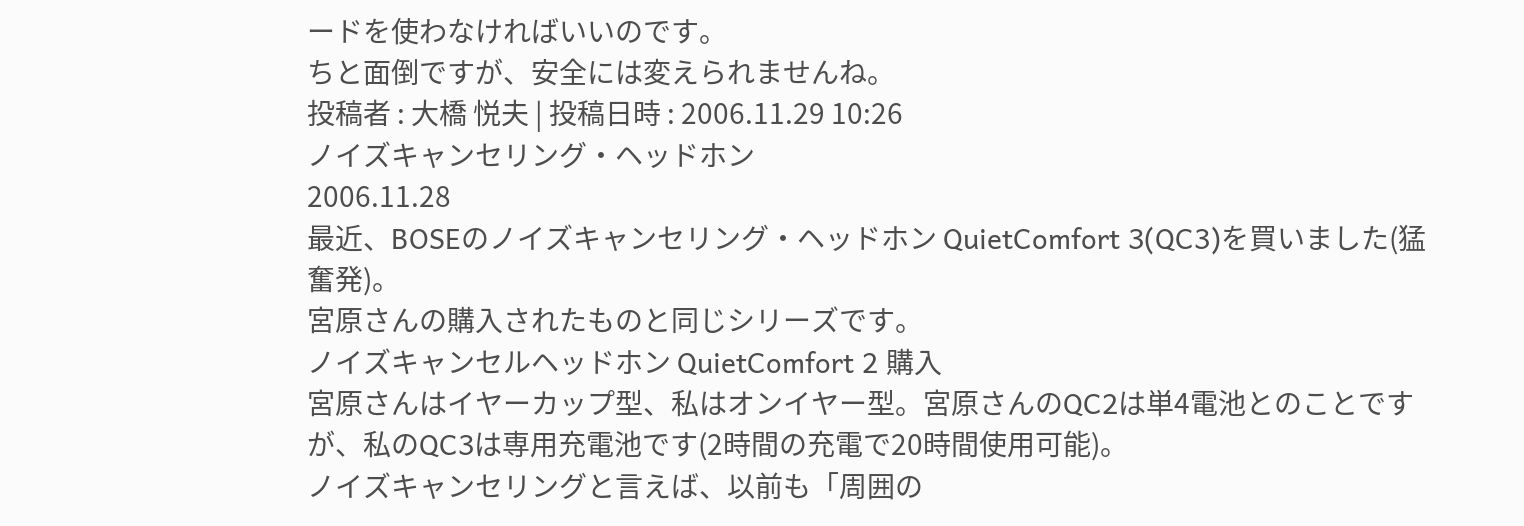ードを使わなければいいのです。
ちと面倒ですが、安全には変えられませんね。
投稿者 : 大橋 悦夫 | 投稿日時 : 2006.11.29 10:26
ノイズキャンセリング・ヘッドホン
2006.11.28
最近、BOSEのノイズキャンセリング・ヘッドホン QuietComfort 3(QC3)を買いました(猛奮発)。
宮原さんの購入されたものと同じシリーズです。
ノイズキャンセルヘッドホン QuietComfort 2 購入
宮原さんはイヤーカップ型、私はオンイヤー型。宮原さんのQC2は単4電池とのことですが、私のQC3は専用充電池です(2時間の充電で20時間使用可能)。
ノイズキャンセリングと言えば、以前も「周囲の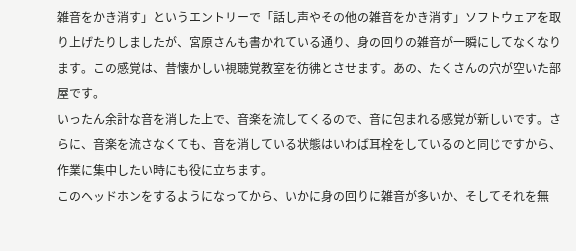雑音をかき消す」というエントリーで「話し声やその他の雑音をかき消す」ソフトウェアを取り上げたりしましたが、宮原さんも書かれている通り、身の回りの雑音が一瞬にしてなくなります。この感覚は、昔懐かしい視聴覚教室を彷彿とさせます。あの、たくさんの穴が空いた部屋です。
いったん余計な音を消した上で、音楽を流してくるので、音に包まれる感覚が新しいです。さらに、音楽を流さなくても、音を消している状態はいわば耳栓をしているのと同じですから、作業に集中したい時にも役に立ちます。
このヘッドホンをするようになってから、いかに身の回りに雑音が多いか、そしてそれを無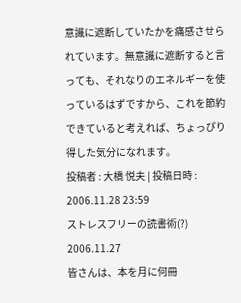意識に遮断していたかを痛感させられています。無意識に遮断すると言っても、それなりのエネルギーを使っているはずですから、これを節約できていると考えれば、ちょっぴり得した気分になれます。
投稿者 : 大橋 悦夫 | 投稿日時 : 2006.11.28 23:59
ストレスフリーの読書術(?)
2006.11.27
皆さんは、本を月に何冊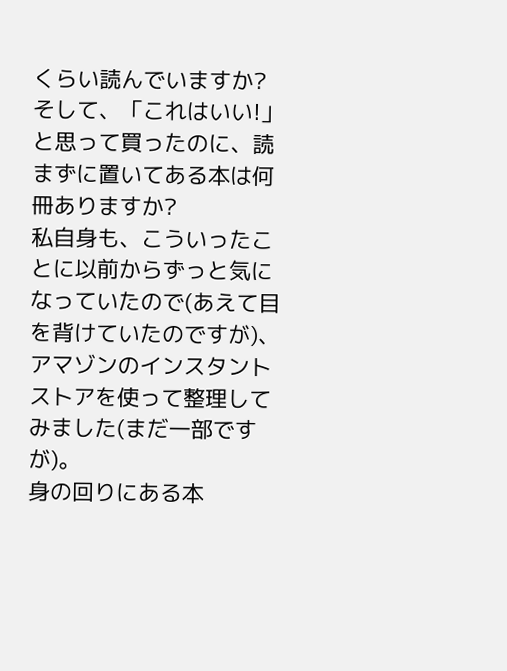くらい読んでいますか?
そして、「これはいい!」と思って買ったのに、読まずに置いてある本は何冊ありますか?
私自身も、こういったことに以前からずっと気になっていたので(あえて目を背けていたのですが)、アマゾンのインスタントストアを使って整理してみました(まだ一部ですが)。
身の回りにある本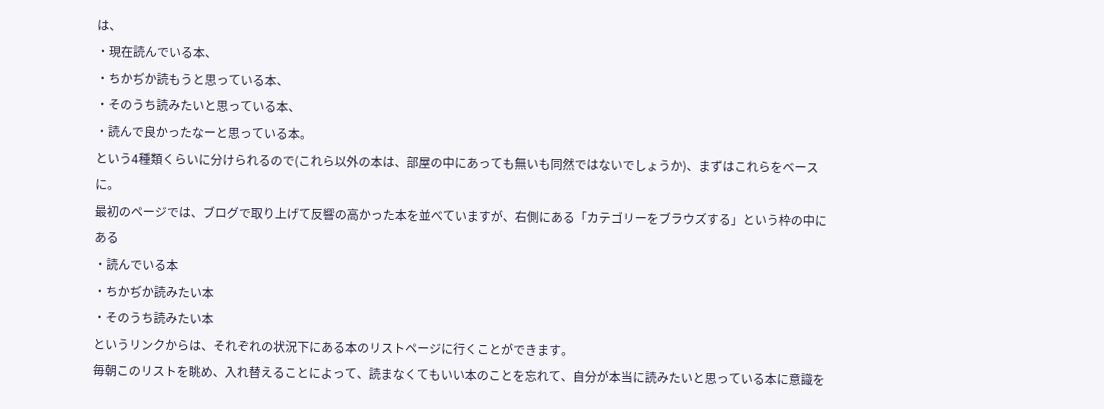は、
・現在読んでいる本、
・ちかぢか読もうと思っている本、
・そのうち読みたいと思っている本、
・読んで良かったなーと思っている本。
という4種類くらいに分けられるので(これら以外の本は、部屋の中にあっても無いも同然ではないでしょうか)、まずはこれらをベースに。
最初のページでは、ブログで取り上げて反響の高かった本を並べていますが、右側にある「カテゴリーをブラウズする」という枠の中にある
・読んでいる本
・ちかぢか読みたい本
・そのうち読みたい本
というリンクからは、それぞれの状況下にある本のリストページに行くことができます。
毎朝このリストを眺め、入れ替えることによって、読まなくてもいい本のことを忘れて、自分が本当に読みたいと思っている本に意識を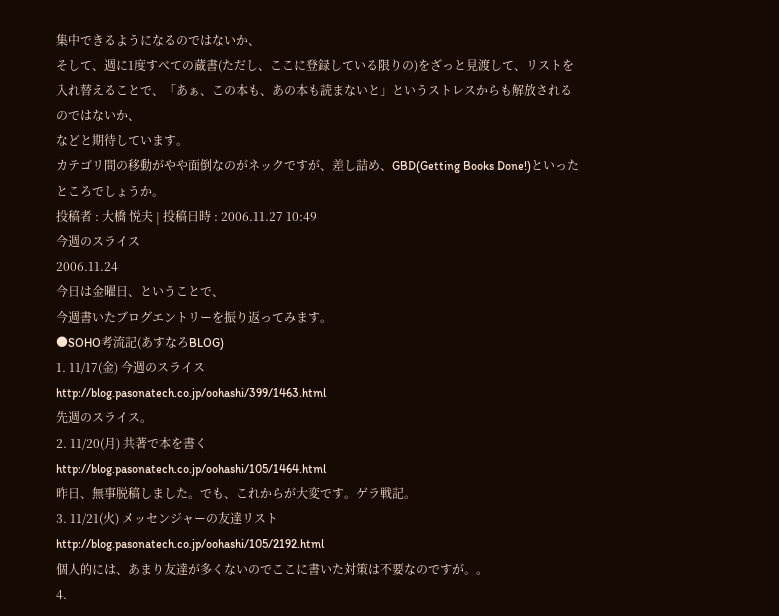集中できるようになるのではないか、
そして、週に1度すべての蔵書(ただし、ここに登録している限りの)をざっと見渡して、リストを入れ替えることで、「あぁ、この本も、あの本も読まないと」というストレスからも解放されるのではないか、
などと期待しています。
カテゴリ間の移動がやや面倒なのがネックですが、差し詰め、GBD(Getting Books Done!)といったところでしょうか。
投稿者 : 大橋 悦夫 | 投稿日時 : 2006.11.27 10:49
今週のスライス
2006.11.24
今日は金曜日、ということで、
今週書いたブログエントリーを振り返ってみます。
●SOHO考流記(あすなろBLOG)
1. 11/17(金) 今週のスライス
http://blog.pasonatech.co.jp/oohashi/399/1463.html
先週のスライス。
2. 11/20(月) 共著で本を書く
http://blog.pasonatech.co.jp/oohashi/105/1464.html
昨日、無事脱稿しました。でも、これからが大変です。ゲラ戦記。
3. 11/21(火) メッセンジャーの友達リスト
http://blog.pasonatech.co.jp/oohashi/105/2192.html
個人的には、あまり友達が多くないのでここに書いた対策は不要なのですが。。
4.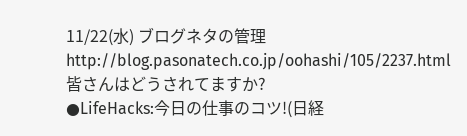11/22(水) ブログネタの管理
http://blog.pasonatech.co.jp/oohashi/105/2237.html
皆さんはどうされてますか?
●LifeHacks:今日の仕事のコツ!(日経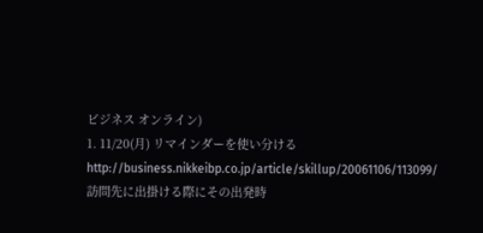ビジネス オンライン)
1. 11/20(月) リマインダーを使い分ける
http://business.nikkeibp.co.jp/article/skillup/20061106/113099/
訪問先に出掛ける際にその出発時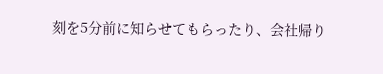刻を5分前に知らせてもらったり、会社帰り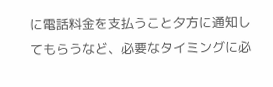に電話料金を支払うこと夕方に通知してもらうなど、必要なタイミングに必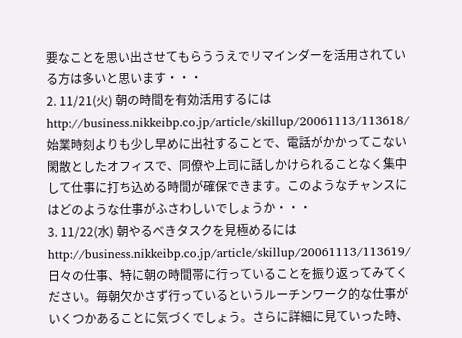要なことを思い出させてもらううえでリマインダーを活用されている方は多いと思います・・・
2. 11/21(火) 朝の時間を有効活用するには
http://business.nikkeibp.co.jp/article/skillup/20061113/113618/
始業時刻よりも少し早めに出社することで、電話がかかってこない閑散としたオフィスで、同僚や上司に話しかけられることなく集中して仕事に打ち込める時間が確保できます。このようなチャンスにはどのような仕事がふさわしいでしょうか・・・
3. 11/22(水) 朝やるべきタスクを見極めるには
http://business.nikkeibp.co.jp/article/skillup/20061113/113619/
日々の仕事、特に朝の時間帯に行っていることを振り返ってみてください。毎朝欠かさず行っているというルーチンワーク的な仕事がいくつかあることに気づくでしょう。さらに詳細に見ていった時、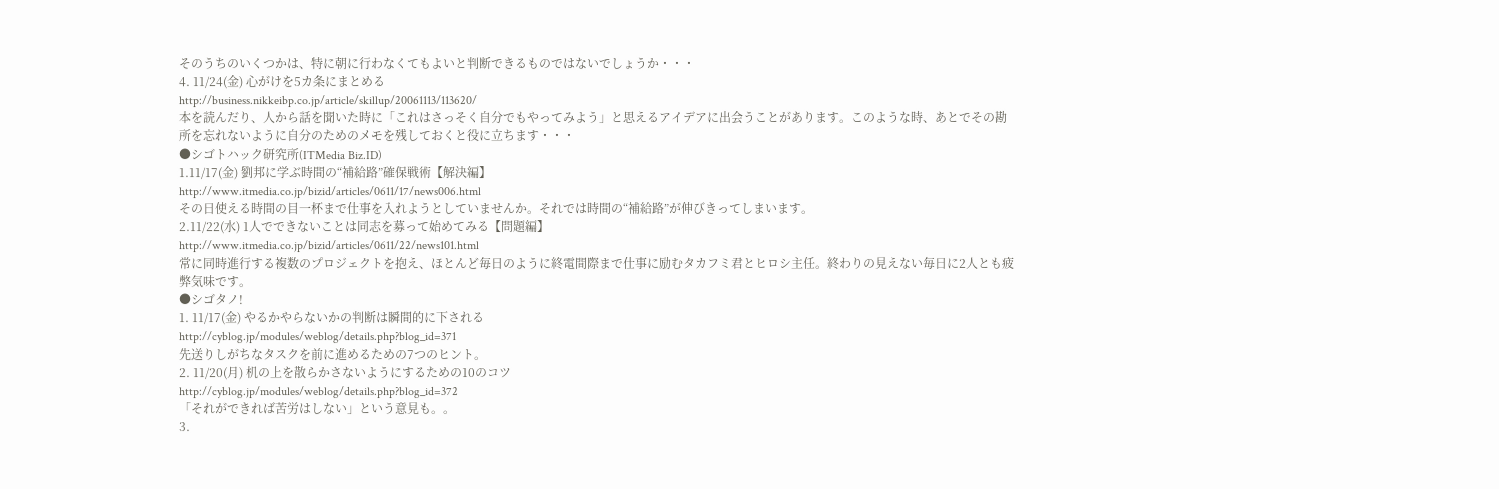そのうちのいくつかは、特に朝に行わなくてもよいと判断できるものではないでしょうか・・・
4. 11/24(金) 心がけを5カ条にまとめる
http://business.nikkeibp.co.jp/article/skillup/20061113/113620/
本を読んだり、人から話を聞いた時に「これはさっそく自分でもやってみよう」と思えるアイデアに出会うことがあります。このような時、あとでその勘所を忘れないように自分のためのメモを残しておくと役に立ちます・・・
●シゴトハック研究所(ITMedia Biz.ID)
1.11/17(金) 劉邦に学ぶ時間の“補給路”確保戦術【解決編】
http://www.itmedia.co.jp/bizid/articles/0611/17/news006.html
その日使える時間の目一杯まで仕事を入れようとしていませんか。それでは時間の“補給路”が伸びきってしまいます。
2.11/22(水) 1人でできないことは同志を募って始めてみる【問題編】
http://www.itmedia.co.jp/bizid/articles/0611/22/news101.html
常に同時進行する複数のプロジェクトを抱え、ほとんど毎日のように終電間際まで仕事に励むタカフミ君とヒロシ主任。終わりの見えない毎日に2人とも疲弊気味です。
●シゴタノ!
1. 11/17(金) やるかやらないかの判断は瞬間的に下される
http://cyblog.jp/modules/weblog/details.php?blog_id=371
先送りしがちなタスクを前に進めるための7つのヒント。
2. 11/20(月) 机の上を散らかさないようにするための10のコツ
http://cyblog.jp/modules/weblog/details.php?blog_id=372
「それができれば苦労はしない」という意見も。。
3.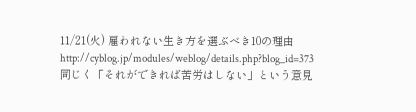11/21(火) 雇われない生き方を選ぶべき10の理由
http://cyblog.jp/modules/weblog/details.php?blog_id=373
同じく「それができれば苦労はしない」という意見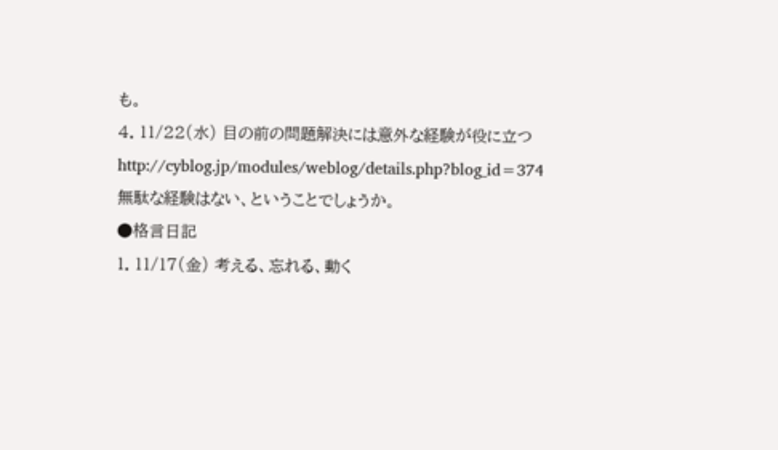も。
4. 11/22(水) 目の前の問題解決には意外な経験が役に立つ
http://cyblog.jp/modules/weblog/details.php?blog_id=374
無駄な経験はない、ということでしょうか。
●格言日記
1. 11/17(金) 考える、忘れる、動く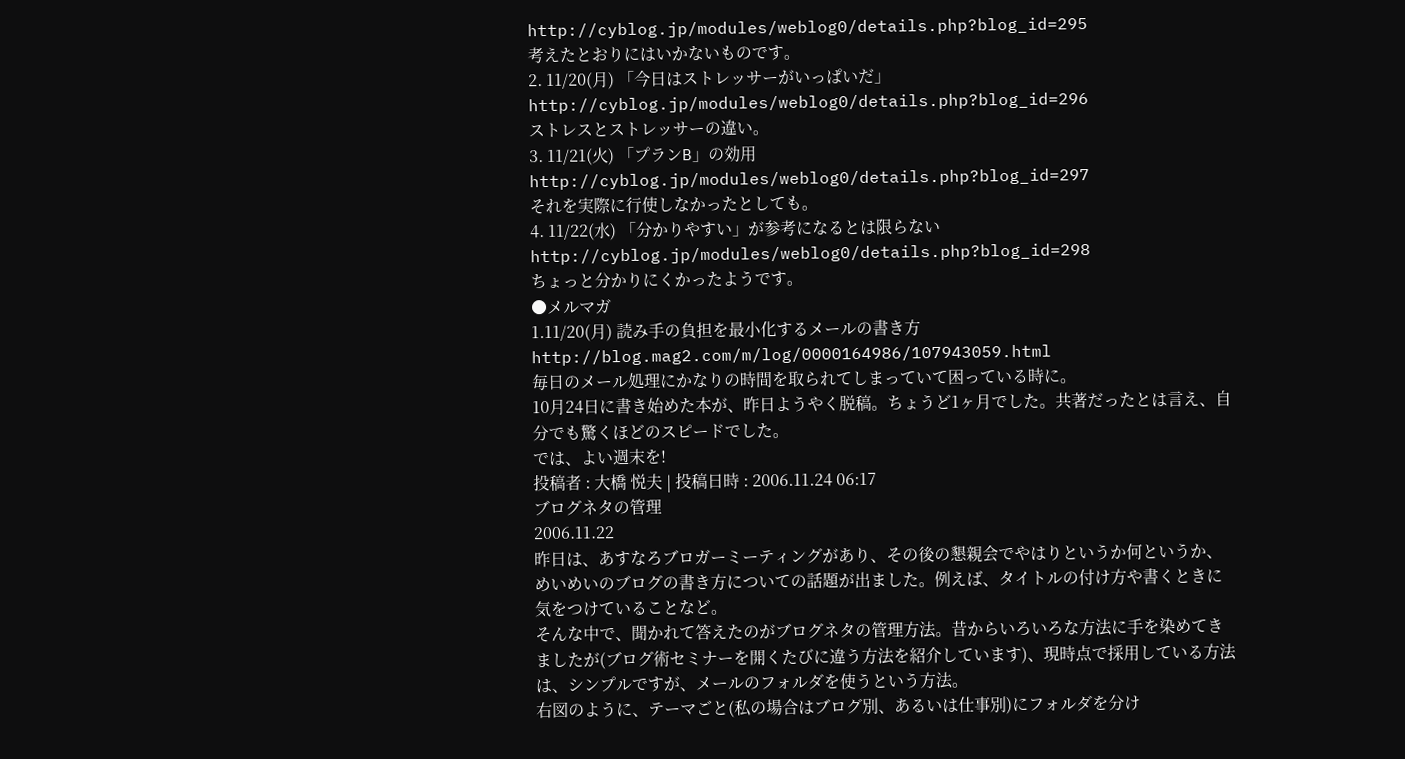http://cyblog.jp/modules/weblog0/details.php?blog_id=295
考えたとおりにはいかないものです。
2. 11/20(月) 「今日はストレッサーがいっぱいだ」
http://cyblog.jp/modules/weblog0/details.php?blog_id=296
ストレスとストレッサーの違い。
3. 11/21(火) 「プランB」の効用
http://cyblog.jp/modules/weblog0/details.php?blog_id=297
それを実際に行使しなかったとしても。
4. 11/22(水) 「分かりやすい」が参考になるとは限らない
http://cyblog.jp/modules/weblog0/details.php?blog_id=298
ちょっと分かりにくかったようです。
●メルマガ
1.11/20(月) 読み手の負担を最小化するメールの書き方
http://blog.mag2.com/m/log/0000164986/107943059.html
毎日のメール処理にかなりの時間を取られてしまっていて困っている時に。
10月24日に書き始めた本が、昨日ようやく脱稿。ちょうど1ヶ月でした。共著だったとは言え、自分でも驚くほどのスピードでした。
では、よい週末を!
投稿者 : 大橋 悦夫 | 投稿日時 : 2006.11.24 06:17
ブログネタの管理
2006.11.22
昨日は、あすなろブロガーミーティングがあり、その後の懇親会でやはりというか何というか、めいめいのブログの書き方についての話題が出ました。例えば、タイトルの付け方や書くときに気をつけていることなど。
そんな中で、聞かれて答えたのがブログネタの管理方法。昔からいろいろな方法に手を染めてきましたが(ブログ術セミナーを開くたびに違う方法を紹介しています)、現時点で採用している方法は、シンプルですが、メールのフォルダを使うという方法。
右図のように、テーマごと(私の場合はブログ別、あるいは仕事別)にフォルダを分け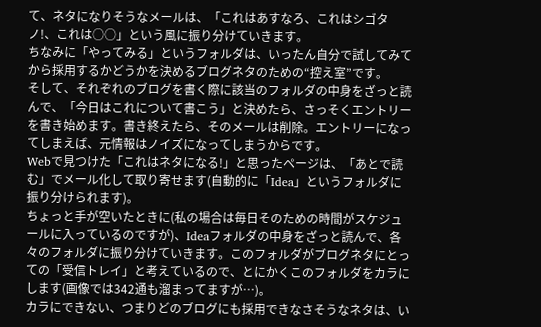て、ネタになりそうなメールは、「これはあすなろ、これはシゴタノ!、これは○○」という風に振り分けていきます。
ちなみに「やってみる」というフォルダは、いったん自分で試してみてから採用するかどうかを決めるブログネタのための“控え室”です。
そして、それぞれのブログを書く際に該当のフォルダの中身をざっと読んで、「今日はこれについて書こう」と決めたら、さっそくエントリーを書き始めます。書き終えたら、そのメールは削除。エントリーになってしまえば、元情報はノイズになってしまうからです。
Webで見つけた「これはネタになる!」と思ったページは、「あとで読む」でメール化して取り寄せます(自動的に「Idea」というフォルダに振り分けられます)。
ちょっと手が空いたときに(私の場合は毎日そのための時間がスケジュールに入っているのですが)、Ideaフォルダの中身をざっと読んで、各々のフォルダに振り分けていきます。このフォルダがブログネタにとっての「受信トレイ」と考えているので、とにかくこのフォルダをカラにします(画像では342通も溜まってますが…)。
カラにできない、つまりどのブログにも採用できなさそうなネタは、い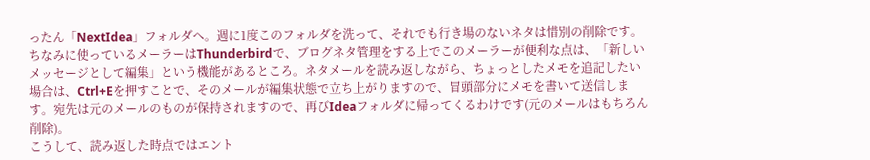ったん「NextIdea」フォルダへ。週に1度このフォルダを洗って、それでも行き場のないネタは惜別の削除です。
ちなみに使っているメーラーはThunderbirdで、ブログネタ管理をする上でこのメーラーが便利な点は、「新しいメッセージとして編集」という機能があるところ。ネタメールを読み返しながら、ちょっとしたメモを追記したい場合は、Ctrl+Eを押すことで、そのメールが編集状態で立ち上がりますので、冒頭部分にメモを書いて送信します。宛先は元のメールのものが保持されますので、再びIdeaフォルダに帰ってくるわけです(元のメールはもちろん削除)。
こうして、読み返した時点ではエント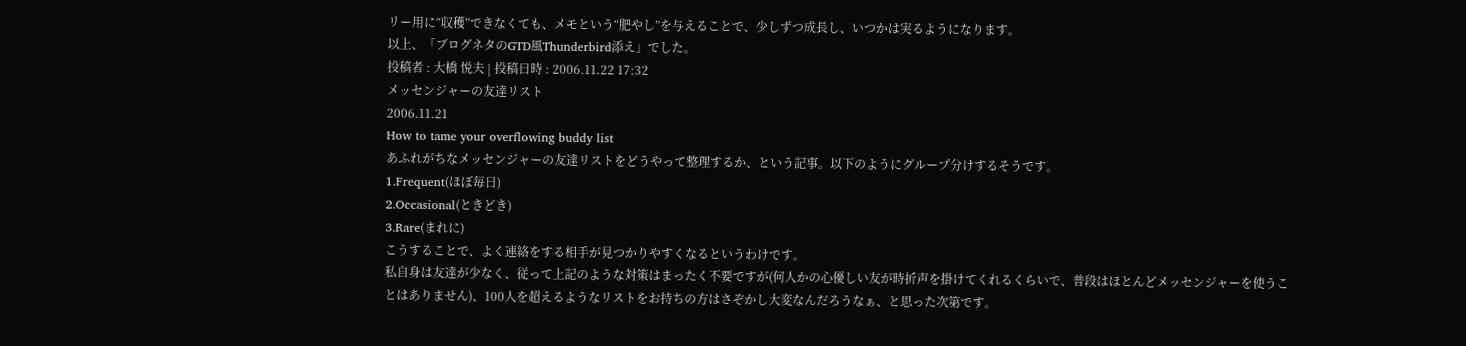リー用に“収穫”できなくても、メモという“肥やし”を与えることで、少しずつ成長し、いつかは実るようになります。
以上、「ブログネタのGTD風Thunderbird添え」でした。
投稿者 : 大橋 悦夫 | 投稿日時 : 2006.11.22 17:32
メッセンジャーの友達リスト
2006.11.21
How to tame your overflowing buddy list
あふれがちなメッセンジャーの友達リストをどうやって整理するか、という記事。以下のようにグループ分けするそうです。
1.Frequent(ほぼ毎日)
2.Occasional(ときどき)
3.Rare(まれに)
こうすることで、よく連絡をする相手が見つかりやすくなるというわけです。
私自身は友達が少なく、従って上記のような対策はまったく不要ですが(何人かの心優しい友が時折声を掛けてくれるくらいで、普段はほとんどメッセンジャーを使うことはありません)、100人を超えるようなリストをお持ちの方はさぞかし大変なんだろうなぁ、と思った次第です。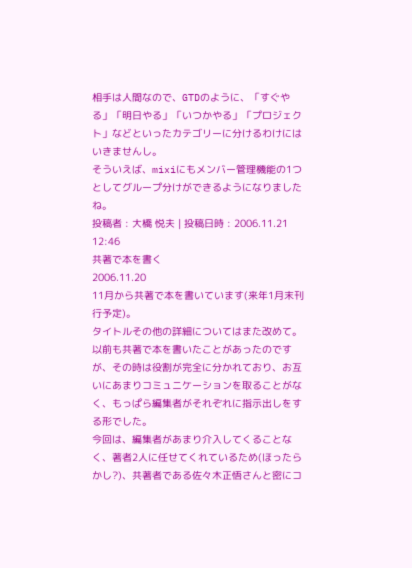相手は人間なので、GTDのように、「すぐやる」「明日やる」「いつかやる」「プロジェクト」などといったカテゴリーに分けるわけにはいきませんし。
そういえば、mixiにもメンバー管理機能の1つとしてグループ分けができるようになりましたね。
投稿者 : 大橋 悦夫 | 投稿日時 : 2006.11.21 12:46
共著で本を書く
2006.11.20
11月から共著で本を書いています(来年1月末刊行予定)。
タイトルその他の詳細についてはまた改めて。
以前も共著で本を書いたことがあったのですが、その時は役割が完全に分かれており、お互いにあまりコミュニケーションを取ることがなく、もっぱら編集者がそれぞれに指示出しをする形でした。
今回は、編集者があまり介入してくることなく、著者2人に任せてくれているため(ほったらかし?)、共著者である佐々木正悟さんと密にコ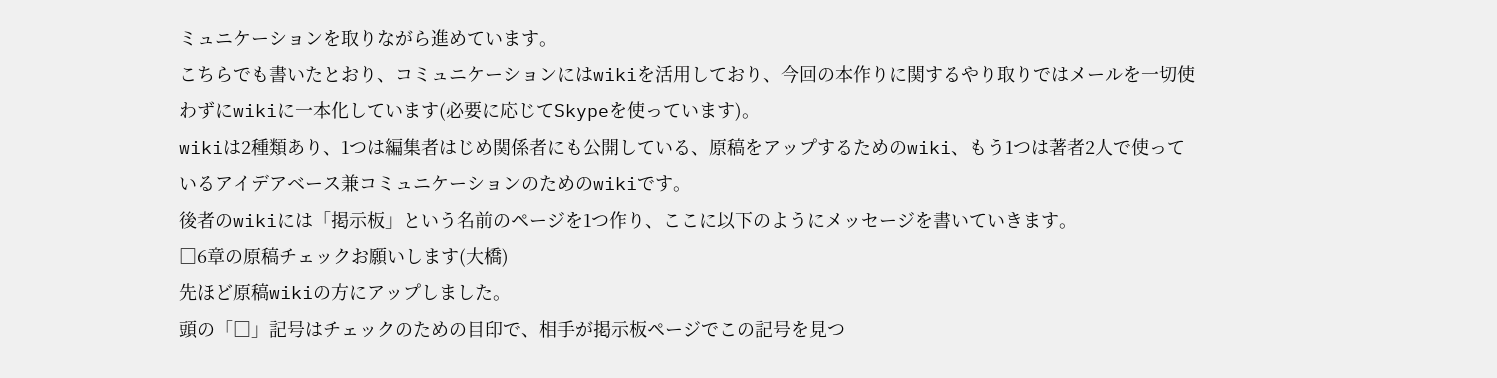ミュニケーションを取りながら進めています。
こちらでも書いたとおり、コミュニケーションにはwikiを活用しており、今回の本作りに関するやり取りではメールを一切使わずにwikiに一本化しています(必要に応じてSkypeを使っています)。
wikiは2種類あり、1つは編集者はじめ関係者にも公開している、原稿をアップするためのwiki、もう1つは著者2人で使っているアイデアベース兼コミュニケーションのためのwikiです。
後者のwikiには「掲示板」という名前のページを1つ作り、ここに以下のようにメッセージを書いていきます。
□6章の原稿チェックお願いします(大橋)
先ほど原稿wikiの方にアップしました。
頭の「□」記号はチェックのための目印で、相手が掲示板ページでこの記号を見つ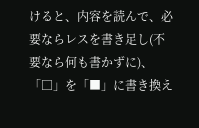けると、内容を読んで、必要ならレスを書き足し(不要なら何も書かずに)、「□」を「■」に書き換え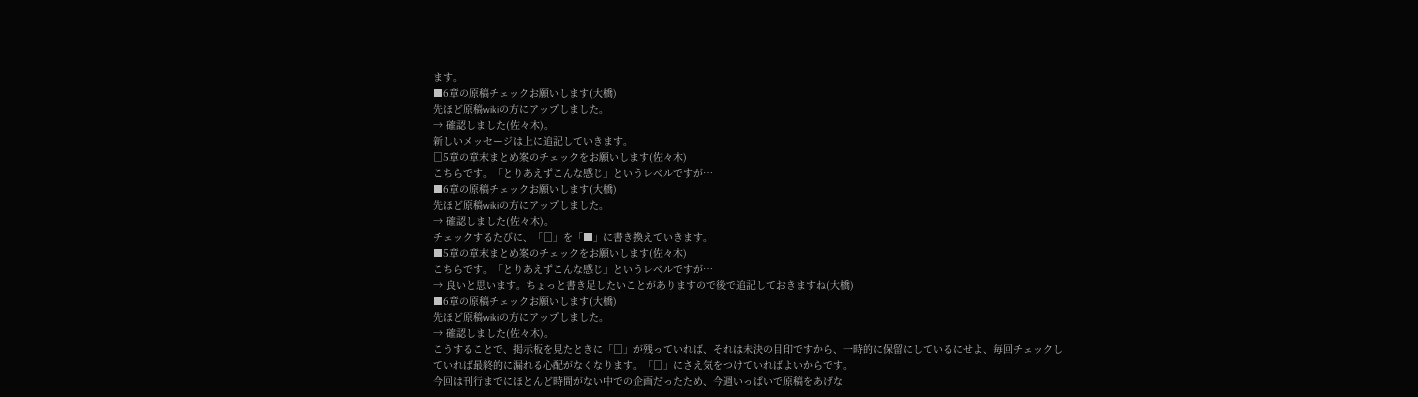ます。
■6章の原稿チェックお願いします(大橋)
先ほど原稿wikiの方にアップしました。
→ 確認しました(佐々木)。
新しいメッセージは上に追記していきます。
□5章の章末まとめ案のチェックをお願いします(佐々木)
こちらです。「とりあえずこんな感じ」というレベルですが…
■6章の原稿チェックお願いします(大橋)
先ほど原稿wikiの方にアップしました。
→ 確認しました(佐々木)。
チェックするたびに、「□」を「■」に書き換えていきます。
■5章の章末まとめ案のチェックをお願いします(佐々木)
こちらです。「とりあえずこんな感じ」というレベルですが…
→ 良いと思います。ちょっと書き足したいことがありますので後で追記しておきますね(大橋)
■6章の原稿チェックお願いします(大橋)
先ほど原稿wikiの方にアップしました。
→ 確認しました(佐々木)。
こうすることで、掲示板を見たときに「□」が残っていれば、それは未決の目印ですから、一時的に保留にしているにせよ、毎回チェックしていれば最終的に漏れる心配がなくなります。「□」にさえ気をつけていればよいからです。
今回は刊行までにほとんど時間がない中での企画だったため、今週いっぱいで原稿をあげな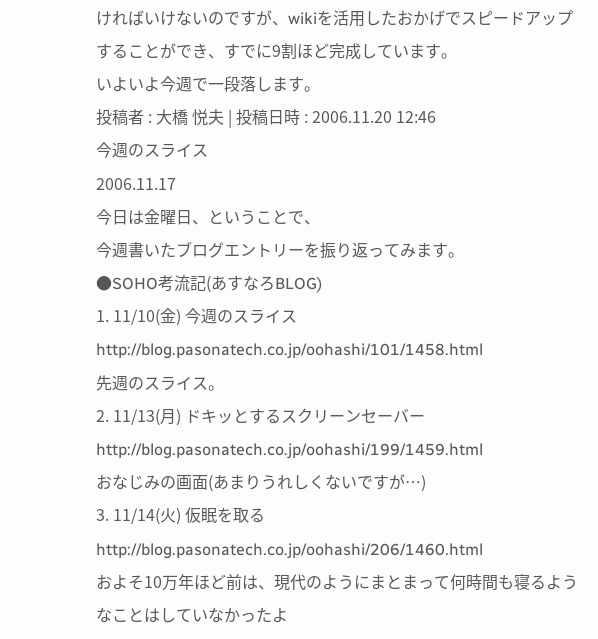ければいけないのですが、wikiを活用したおかげでスピードアップすることができ、すでに9割ほど完成しています。
いよいよ今週で一段落します。
投稿者 : 大橋 悦夫 | 投稿日時 : 2006.11.20 12:46
今週のスライス
2006.11.17
今日は金曜日、ということで、
今週書いたブログエントリーを振り返ってみます。
●SOHO考流記(あすなろBLOG)
1. 11/10(金) 今週のスライス
http://blog.pasonatech.co.jp/oohashi/101/1458.html
先週のスライス。
2. 11/13(月) ドキッとするスクリーンセーバー
http://blog.pasonatech.co.jp/oohashi/199/1459.html
おなじみの画面(あまりうれしくないですが…)
3. 11/14(火) 仮眠を取る
http://blog.pasonatech.co.jp/oohashi/206/1460.html
およそ10万年ほど前は、現代のようにまとまって何時間も寝るようなことはしていなかったよ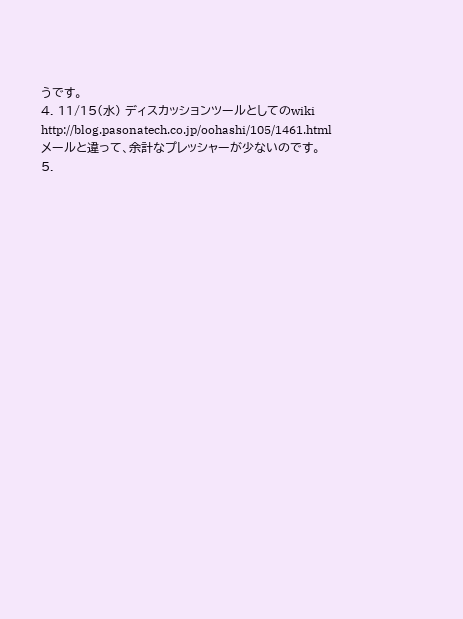うです。
4. 11/15(水) ディスカッションツールとしてのwiki
http://blog.pasonatech.co.jp/oohashi/105/1461.html
メールと違って、余計なプレッシャーが少ないのです。
5.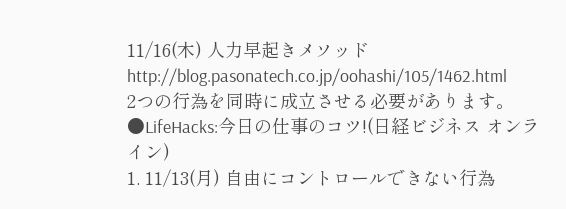11/16(木) 人力早起きメソッド
http://blog.pasonatech.co.jp/oohashi/105/1462.html
2つの行為を同時に成立させる必要があります。
●LifeHacks:今日の仕事のコツ!(日経ビジネス オンライン)
1. 11/13(月) 自由にコントロールできない行為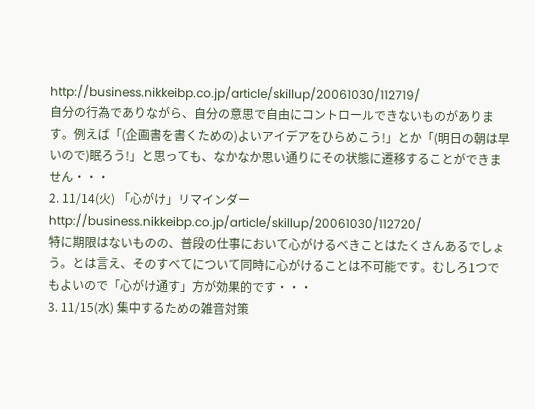http://business.nikkeibp.co.jp/article/skillup/20061030/112719/
自分の行為でありながら、自分の意思で自由にコントロールできないものがあります。例えば「(企画書を書くための)よいアイデアをひらめこう!」とか「(明日の朝は早いので)眠ろう!」と思っても、なかなか思い通りにその状態に遷移することができません・・・
2. 11/14(火) 「心がけ」リマインダー
http://business.nikkeibp.co.jp/article/skillup/20061030/112720/
特に期限はないものの、普段の仕事において心がけるべきことはたくさんあるでしょう。とは言え、そのすべてについて同時に心がけることは不可能です。むしろ1つでもよいので「心がけ通す」方が効果的です・・・
3. 11/15(水) 集中するための雑音対策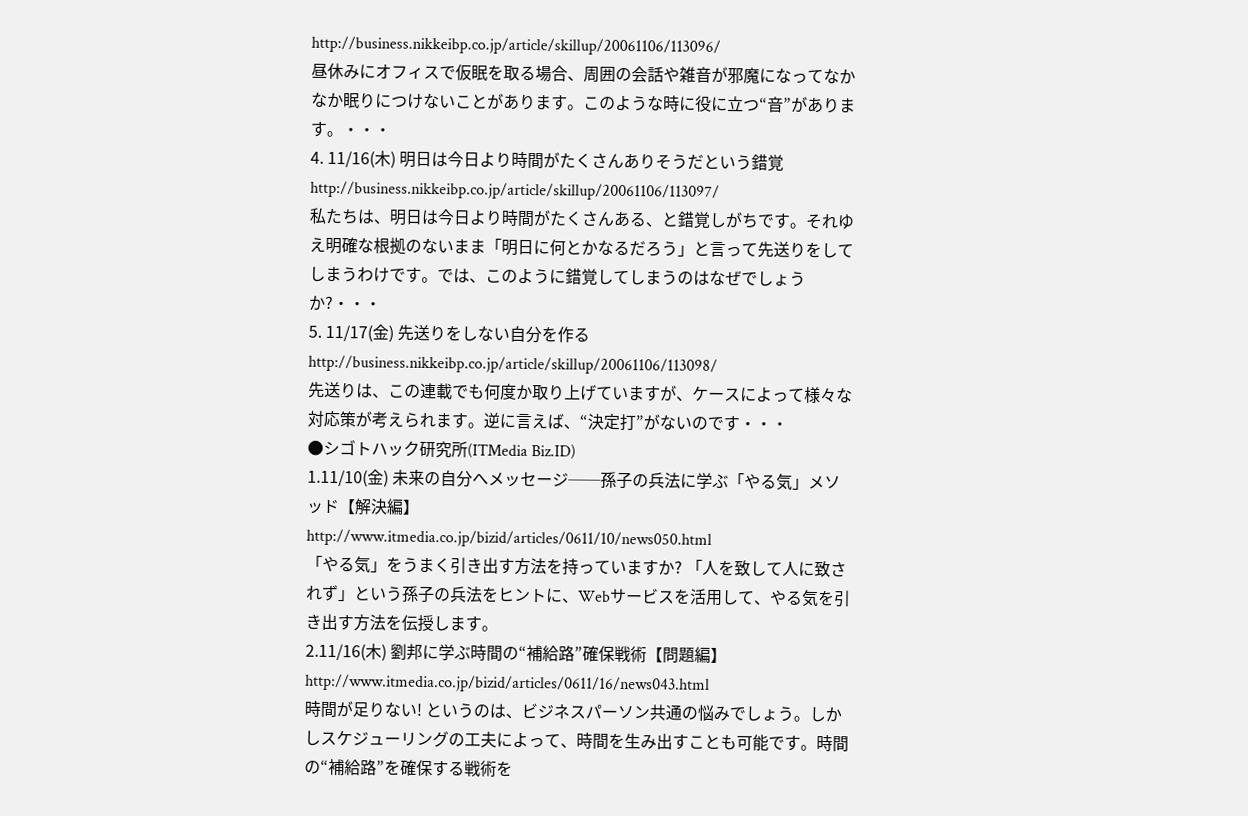http://business.nikkeibp.co.jp/article/skillup/20061106/113096/
昼休みにオフィスで仮眠を取る場合、周囲の会話や雑音が邪魔になってなかなか眠りにつけないことがあります。このような時に役に立つ“音”があります。・・・
4. 11/16(木) 明日は今日より時間がたくさんありそうだという錯覚
http://business.nikkeibp.co.jp/article/skillup/20061106/113097/
私たちは、明日は今日より時間がたくさんある、と錯覚しがちです。それゆえ明確な根拠のないまま「明日に何とかなるだろう」と言って先送りをしてしまうわけです。では、このように錯覚してしまうのはなぜでしょうか?・・・
5. 11/17(金) 先送りをしない自分を作る
http://business.nikkeibp.co.jp/article/skillup/20061106/113098/
先送りは、この連載でも何度か取り上げていますが、ケースによって様々な対応策が考えられます。逆に言えば、“決定打”がないのです・・・
●シゴトハック研究所(ITMedia Biz.ID)
1.11/10(金) 未来の自分へメッセージ──孫子の兵法に学ぶ「やる気」メソッド【解決編】
http://www.itmedia.co.jp/bizid/articles/0611/10/news050.html
「やる気」をうまく引き出す方法を持っていますか? 「人を致して人に致されず」という孫子の兵法をヒントに、Webサービスを活用して、やる気を引き出す方法を伝授します。
2.11/16(木) 劉邦に学ぶ時間の“補給路”確保戦術【問題編】
http://www.itmedia.co.jp/bizid/articles/0611/16/news043.html
時間が足りない! というのは、ビジネスパーソン共通の悩みでしょう。しかしスケジューリングの工夫によって、時間を生み出すことも可能です。時間の“補給路”を確保する戦術を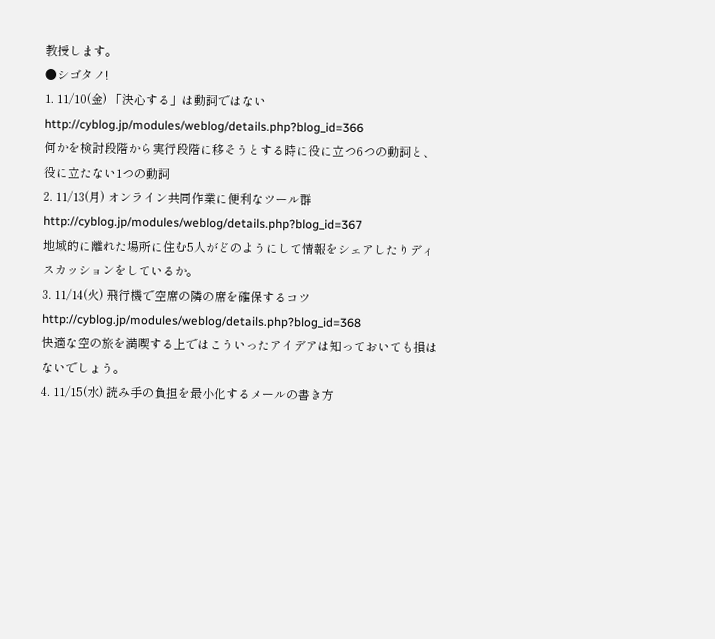教授します。
●シゴタノ!
1. 11/10(金) 「決心する」は動詞ではない
http://cyblog.jp/modules/weblog/details.php?blog_id=366
何かを検討段階から実行段階に移そうとする時に役に立つ6つの動詞と、役に立たない1つの動詞
2. 11/13(月) オンライン共同作業に便利なツール群
http://cyblog.jp/modules/weblog/details.php?blog_id=367
地域的に離れた場所に住む5人がどのようにして情報をシェアしたりディスカッションをしているか。
3. 11/14(火) 飛行機で空席の隣の席を確保するコツ
http://cyblog.jp/modules/weblog/details.php?blog_id=368
快適な空の旅を満喫する上ではこういったアイデアは知っておいても損はないでしょう。
4. 11/15(水) 読み手の負担を最小化するメールの書き方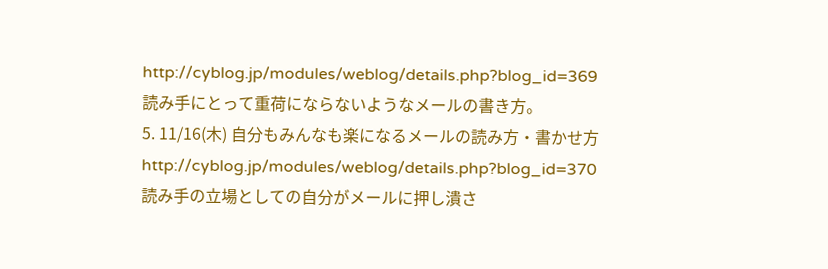http://cyblog.jp/modules/weblog/details.php?blog_id=369
読み手にとって重荷にならないようなメールの書き方。
5. 11/16(木) 自分もみんなも楽になるメールの読み方・書かせ方
http://cyblog.jp/modules/weblog/details.php?blog_id=370
読み手の立場としての自分がメールに押し潰さ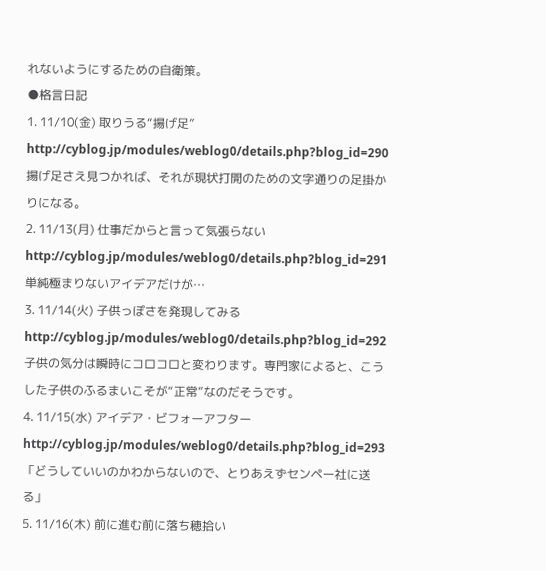れないようにするための自衛策。
●格言日記
1. 11/10(金) 取りうる“揚げ足”
http://cyblog.jp/modules/weblog0/details.php?blog_id=290
揚げ足さえ見つかれば、それが現状打開のための文字通りの足掛かりになる。
2. 11/13(月) 仕事だからと言って気張らない
http://cyblog.jp/modules/weblog0/details.php?blog_id=291
単純極まりないアイデアだけが…
3. 11/14(火) 子供っぽさを発現してみる
http://cyblog.jp/modules/weblog0/details.php?blog_id=292
子供の気分は瞬時にコロコロと変わります。専門家によると、こうした子供のふるまいこそが“正常”なのだそうです。
4. 11/15(水) アイデア・ビフォーアフター
http://cyblog.jp/modules/weblog0/details.php?blog_id=293
「どうしていいのかわからないので、とりあえずセンペー社に送る」
5. 11/16(木) 前に進む前に落ち穂拾い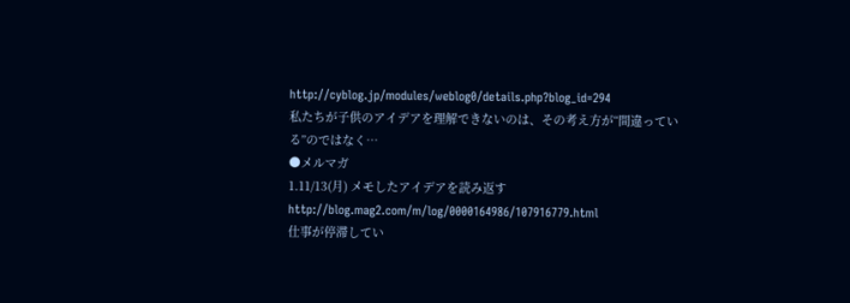http://cyblog.jp/modules/weblog0/details.php?blog_id=294
私たちが子供のアイデアを理解できないのは、その考え方が“間違っている”のではなく…
●メルマガ
1.11/13(月) メモしたアイデアを読み返す
http://blog.mag2.com/m/log/0000164986/107916779.html
仕事が停滞してい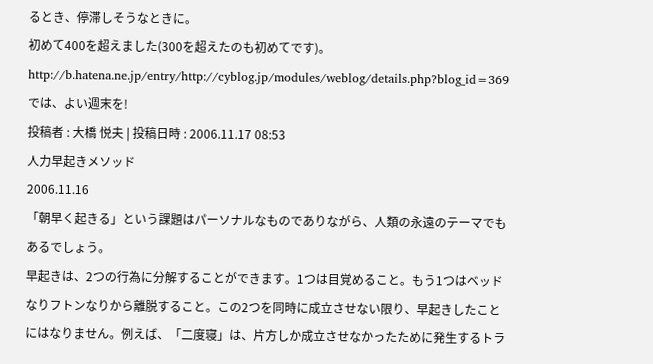るとき、停滞しそうなときに。
初めて400を超えました(300を超えたのも初めてです)。
http://b.hatena.ne.jp/entry/http://cyblog.jp/modules/weblog/details.php?blog_id=369
では、よい週末を!
投稿者 : 大橋 悦夫 | 投稿日時 : 2006.11.17 08:53
人力早起きメソッド
2006.11.16
「朝早く起きる」という課題はパーソナルなものでありながら、人類の永遠のテーマでもあるでしょう。
早起きは、2つの行為に分解することができます。1つは目覚めること。もう1つはベッドなりフトンなりから離脱すること。この2つを同時に成立させない限り、早起きしたことにはなりません。例えば、「二度寝」は、片方しか成立させなかったために発生するトラ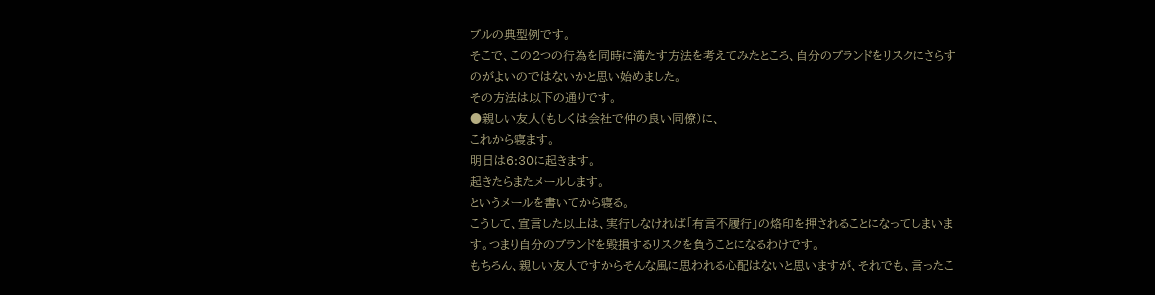ブルの典型例です。
そこで、この2つの行為を同時に満たす方法を考えてみたところ、自分のブランドをリスクにさらすのがよいのではないかと思い始めました。
その方法は以下の通りです。
●親しい友人(もしくは会社で仲の良い同僚)に、
これから寝ます。
明日は6:30に起きます。
起きたらまたメールします。
というメールを書いてから寝る。
こうして、宣言した以上は、実行しなければ「有言不履行」の烙印を押されることになってしまいます。つまり自分のブランドを毀損するリスクを負うことになるわけです。
もちろん、親しい友人ですからそんな風に思われる心配はないと思いますが、それでも、言ったこ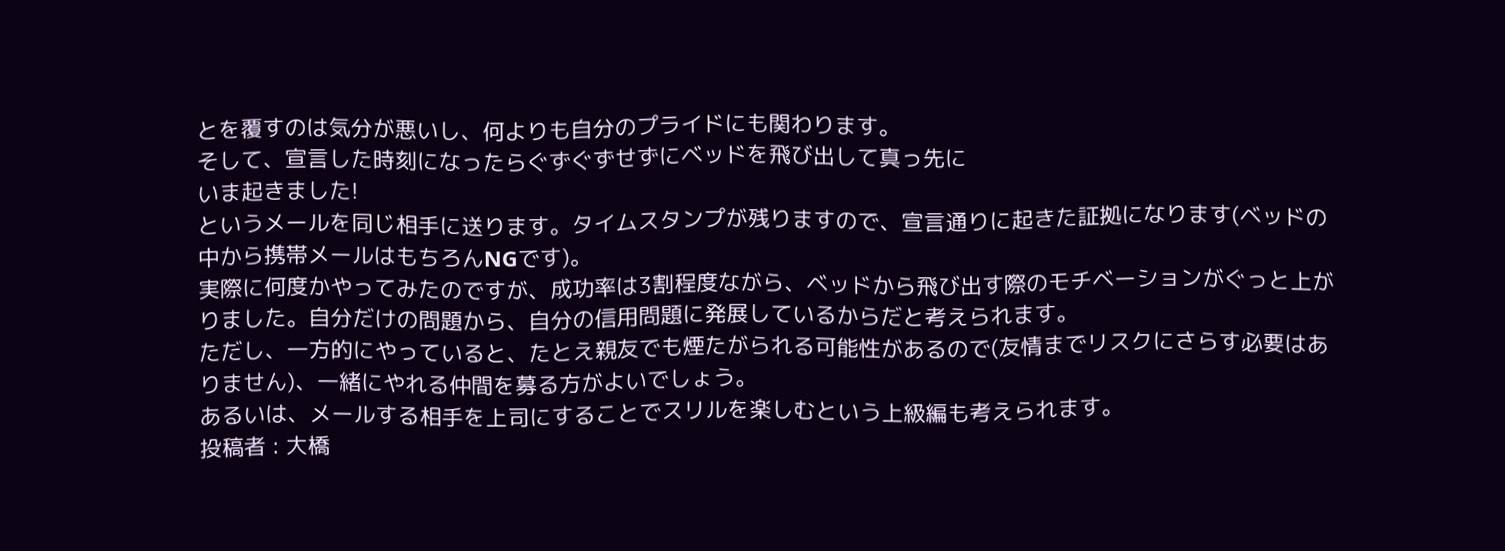とを覆すのは気分が悪いし、何よりも自分のプライドにも関わります。
そして、宣言した時刻になったらぐずぐずせずにベッドを飛び出して真っ先に
いま起きました!
というメールを同じ相手に送ります。タイムスタンプが残りますので、宣言通りに起きた証拠になります(ベッドの中から携帯メールはもちろんNGです)。
実際に何度かやってみたのですが、成功率は3割程度ながら、ベッドから飛び出す際のモチベーションがぐっと上がりました。自分だけの問題から、自分の信用問題に発展しているからだと考えられます。
ただし、一方的にやっていると、たとえ親友でも煙たがられる可能性があるので(友情までリスクにさらす必要はありません)、一緒にやれる仲間を募る方がよいでしょう。
あるいは、メールする相手を上司にすることでスリルを楽しむという上級編も考えられます。
投稿者 : 大橋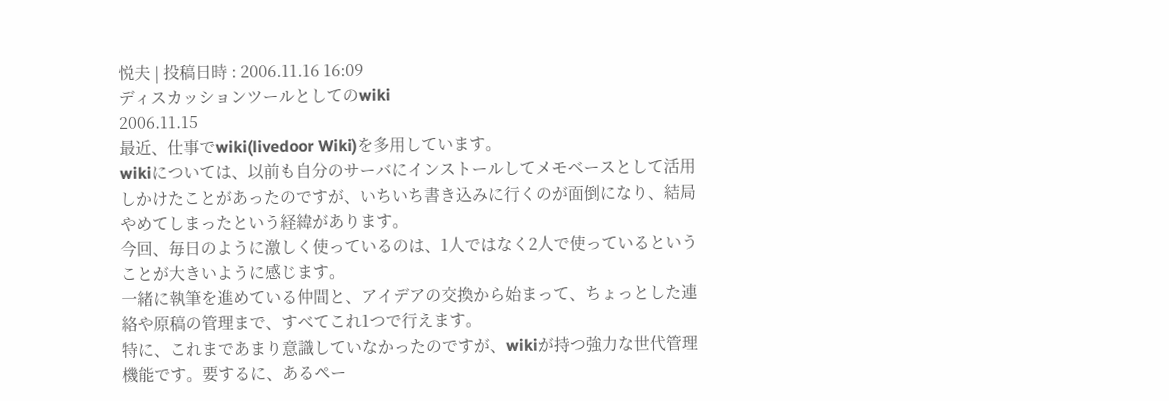悦夫 | 投稿日時 : 2006.11.16 16:09
ディスカッションツールとしてのwiki
2006.11.15
最近、仕事でwiki(livedoor Wiki)を多用しています。
wikiについては、以前も自分のサーバにインストールしてメモベースとして活用しかけたことがあったのですが、いちいち書き込みに行くのが面倒になり、結局やめてしまったという経緯があります。
今回、毎日のように激しく使っているのは、1人ではなく2人で使っているということが大きいように感じます。
一緒に執筆を進めている仲間と、アイデアの交換から始まって、ちょっとした連絡や原稿の管理まで、すべてこれ1つで行えます。
特に、これまであまり意識していなかったのですが、wikiが持つ強力な世代管理機能です。要するに、あるペー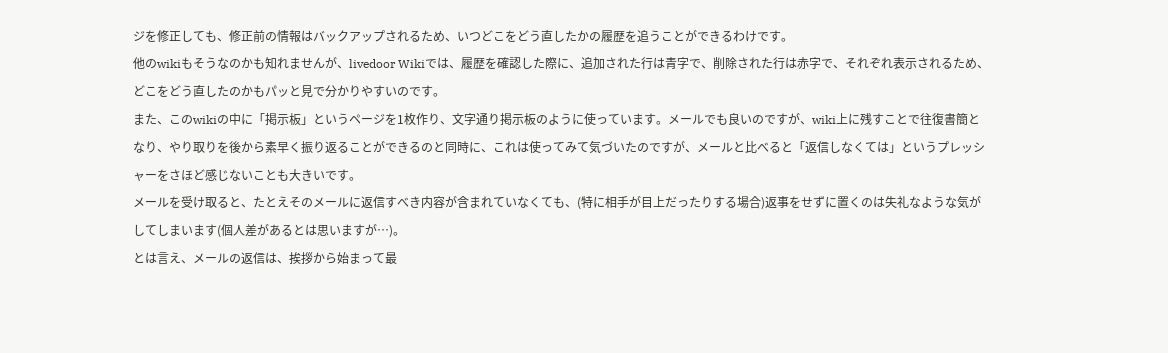ジを修正しても、修正前の情報はバックアップされるため、いつどこをどう直したかの履歴を追うことができるわけです。
他のwikiもそうなのかも知れませんが、livedoor Wikiでは、履歴を確認した際に、追加された行は青字で、削除された行は赤字で、それぞれ表示されるため、どこをどう直したのかもパッと見で分かりやすいのです。
また、このwikiの中に「掲示板」というページを1枚作り、文字通り掲示板のように使っています。メールでも良いのですが、wiki上に残すことで往復書簡となり、やり取りを後から素早く振り返ることができるのと同時に、これは使ってみて気づいたのですが、メールと比べると「返信しなくては」というプレッシャーをさほど感じないことも大きいです。
メールを受け取ると、たとえそのメールに返信すべき内容が含まれていなくても、(特に相手が目上だったりする場合)返事をせずに置くのは失礼なような気がしてしまいます(個人差があるとは思いますが…)。
とは言え、メールの返信は、挨拶から始まって最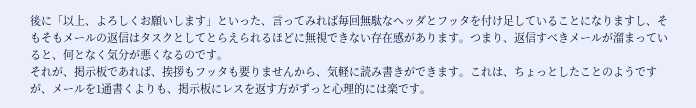後に「以上、よろしくお願いします」といった、言ってみれば毎回無駄なヘッダとフッタを付け足していることになりますし、そもそもメールの返信はタスクとしてとらえられるほどに無視できない存在感があります。つまり、返信すべきメールが溜まっていると、何となく気分が悪くなるのです。
それが、掲示板であれば、挨拶もフッタも要りませんから、気軽に読み書きができます。これは、ちょっとしたことのようですが、メールを1通書くよりも、掲示板にレスを返す方がずっと心理的には楽です。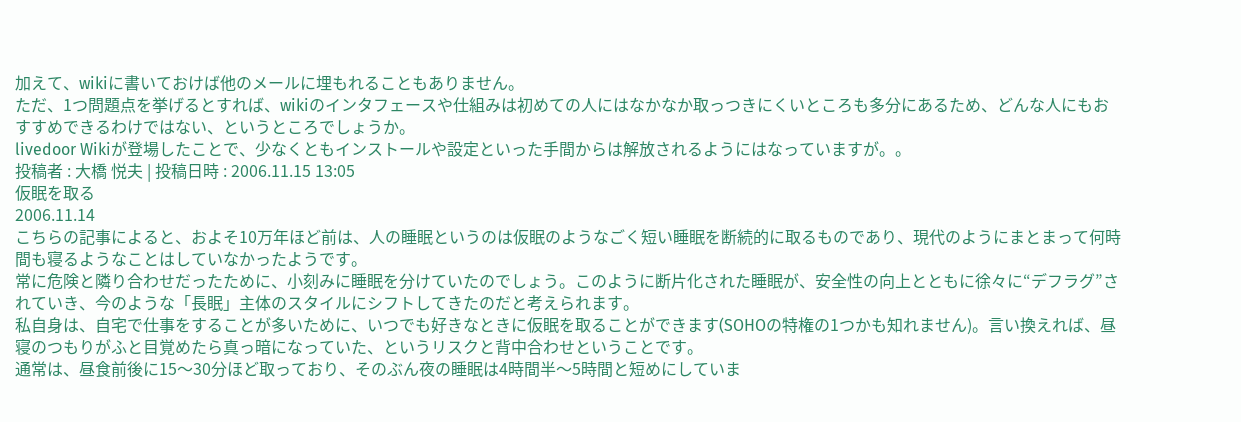加えて、wikiに書いておけば他のメールに埋もれることもありません。
ただ、1つ問題点を挙げるとすれば、wikiのインタフェースや仕組みは初めての人にはなかなか取っつきにくいところも多分にあるため、どんな人にもおすすめできるわけではない、というところでしょうか。
livedoor Wikiが登場したことで、少なくともインストールや設定といった手間からは解放されるようにはなっていますが。。
投稿者 : 大橋 悦夫 | 投稿日時 : 2006.11.15 13:05
仮眠を取る
2006.11.14
こちらの記事によると、およそ10万年ほど前は、人の睡眠というのは仮眠のようなごく短い睡眠を断続的に取るものであり、現代のようにまとまって何時間も寝るようなことはしていなかったようです。
常に危険と隣り合わせだったために、小刻みに睡眠を分けていたのでしょう。このように断片化された睡眠が、安全性の向上とともに徐々に“デフラグ”されていき、今のような「長眠」主体のスタイルにシフトしてきたのだと考えられます。
私自身は、自宅で仕事をすることが多いために、いつでも好きなときに仮眠を取ることができます(SOHOの特権の1つかも知れません)。言い換えれば、昼寝のつもりがふと目覚めたら真っ暗になっていた、というリスクと背中合わせということです。
通常は、昼食前後に15〜30分ほど取っており、そのぶん夜の睡眠は4時間半〜5時間と短めにしていま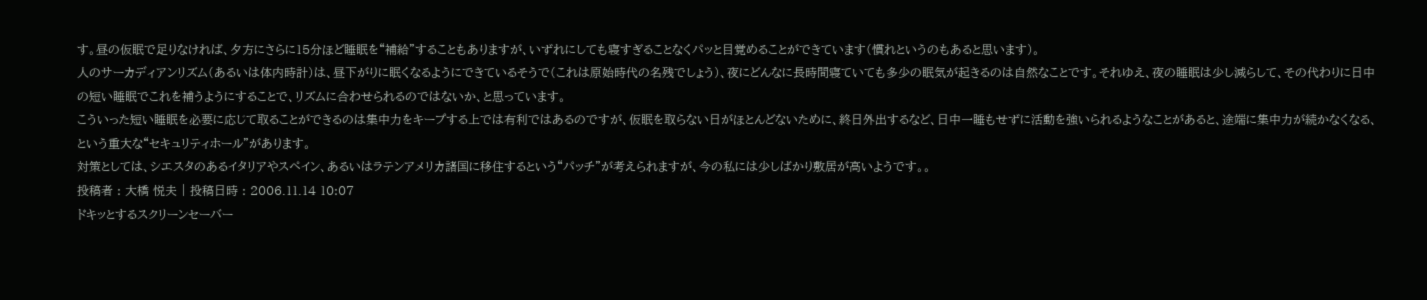す。昼の仮眠で足りなければ、夕方にさらに15分ほど睡眠を“補給”することもありますが、いずれにしても寝すぎることなくパッと目覚めることができています(慣れというのもあると思います)。
人のサーカディアンリズム(あるいは体内時計)は、昼下がりに眠くなるようにできているそうで(これは原始時代の名残でしょう)、夜にどんなに長時間寝ていても多少の眠気が起きるのは自然なことです。それゆえ、夜の睡眠は少し減らして、その代わりに日中の短い睡眠でこれを補うようにすることで、リズムに合わせられるのではないか、と思っています。
こういった短い睡眠を必要に応じて取ることができるのは集中力をキープする上では有利ではあるのですが、仮眠を取らない日がほとんどないために、終日外出するなど、日中一睡もせずに活動を強いられるようなことがあると、途端に集中力が続かなくなる、という重大な“セキュリティホール”があります。
対策としては、シエスタのあるイタリアやスペイン、あるいはラテンアメリカ諸国に移住するという“パッチ”が考えられますが、今の私には少しばかり敷居が高いようです。。
投稿者 : 大橋 悦夫 | 投稿日時 : 2006.11.14 10:07
ドキッとするスクリーンセーバー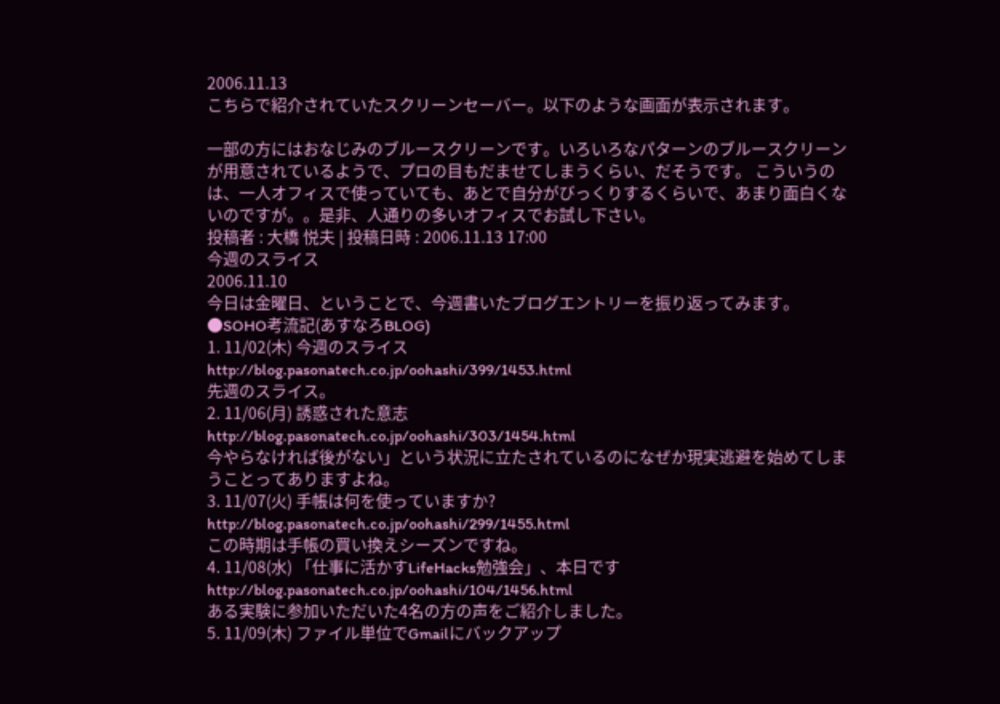2006.11.13
こちらで紹介されていたスクリーンセーバー。以下のような画面が表示されます。

一部の方にはおなじみのブルースクリーンです。いろいろなパターンのブルースクリーンが用意されているようで、プロの目もだませてしまうくらい、だそうです。 こういうのは、一人オフィスで使っていても、あとで自分がびっくりするくらいで、あまり面白くないのですが。。是非、人通りの多いオフィスでお試し下さい。
投稿者 : 大橋 悦夫 | 投稿日時 : 2006.11.13 17:00
今週のスライス
2006.11.10
今日は金曜日、ということで、今週書いたブログエントリーを振り返ってみます。
●SOHO考流記(あすなろBLOG)
1. 11/02(木) 今週のスライス
http://blog.pasonatech.co.jp/oohashi/399/1453.html
先週のスライス。
2. 11/06(月) 誘惑された意志
http://blog.pasonatech.co.jp/oohashi/303/1454.html
今やらなければ後がない」という状況に立たされているのになぜか現実逃避を始めてしまうことってありますよね。
3. 11/07(火) 手帳は何を使っていますか?
http://blog.pasonatech.co.jp/oohashi/299/1455.html
この時期は手帳の買い換えシーズンですね。
4. 11/08(水) 「仕事に活かすLifeHacks勉強会」、本日です
http://blog.pasonatech.co.jp/oohashi/104/1456.html
ある実験に参加いただいた4名の方の声をご紹介しました。
5. 11/09(木) ファイル単位でGmailにバックアップ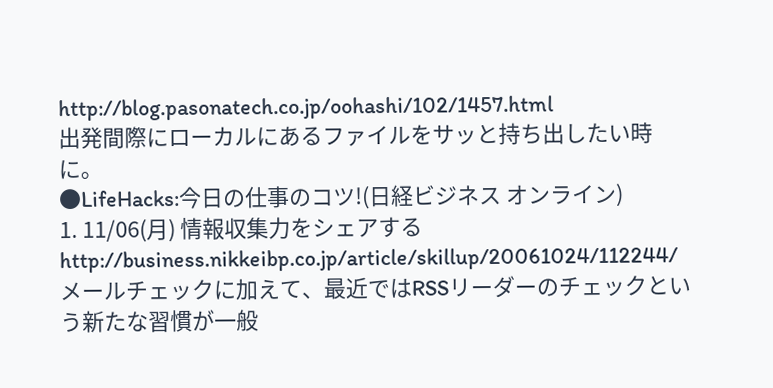http://blog.pasonatech.co.jp/oohashi/102/1457.html
出発間際にローカルにあるファイルをサッと持ち出したい時に。
●LifeHacks:今日の仕事のコツ!(日経ビジネス オンライン)
1. 11/06(月) 情報収集力をシェアする
http://business.nikkeibp.co.jp/article/skillup/20061024/112244/
メールチェックに加えて、最近ではRSSリーダーのチェックという新たな習慣が一般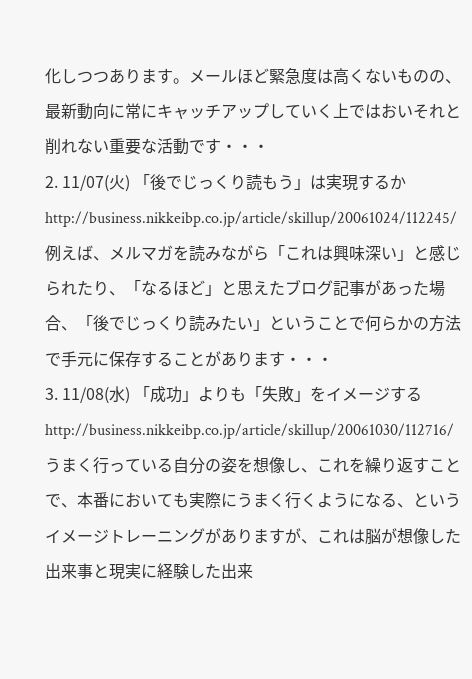化しつつあります。メールほど緊急度は高くないものの、最新動向に常にキャッチアップしていく上ではおいそれと削れない重要な活動です・・・
2. 11/07(火) 「後でじっくり読もう」は実現するか
http://business.nikkeibp.co.jp/article/skillup/20061024/112245/
例えば、メルマガを読みながら「これは興味深い」と感じられたり、「なるほど」と思えたブログ記事があった場合、「後でじっくり読みたい」ということで何らかの方法で手元に保存することがあります・・・
3. 11/08(水) 「成功」よりも「失敗」をイメージする
http://business.nikkeibp.co.jp/article/skillup/20061030/112716/
うまく行っている自分の姿を想像し、これを繰り返すことで、本番においても実際にうまく行くようになる、というイメージトレーニングがありますが、これは脳が想像した出来事と現実に経験した出来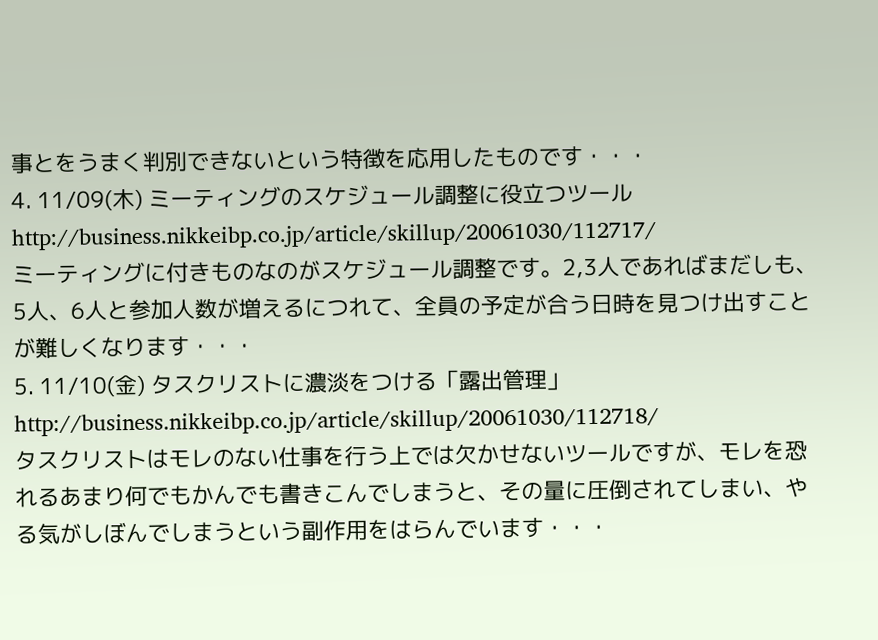事とをうまく判別できないという特徴を応用したものです・・・
4. 11/09(木) ミーティングのスケジュール調整に役立つツール
http://business.nikkeibp.co.jp/article/skillup/20061030/112717/
ミーティングに付きものなのがスケジュール調整です。2,3人であればまだしも、5人、6人と参加人数が増えるにつれて、全員の予定が合う日時を見つけ出すことが難しくなります・・・
5. 11/10(金) タスクリストに濃淡をつける「露出管理」
http://business.nikkeibp.co.jp/article/skillup/20061030/112718/
タスクリストはモレのない仕事を行う上では欠かせないツールですが、モレを恐れるあまり何でもかんでも書きこんでしまうと、その量に圧倒されてしまい、やる気がしぼんでしまうという副作用をはらんでいます・・・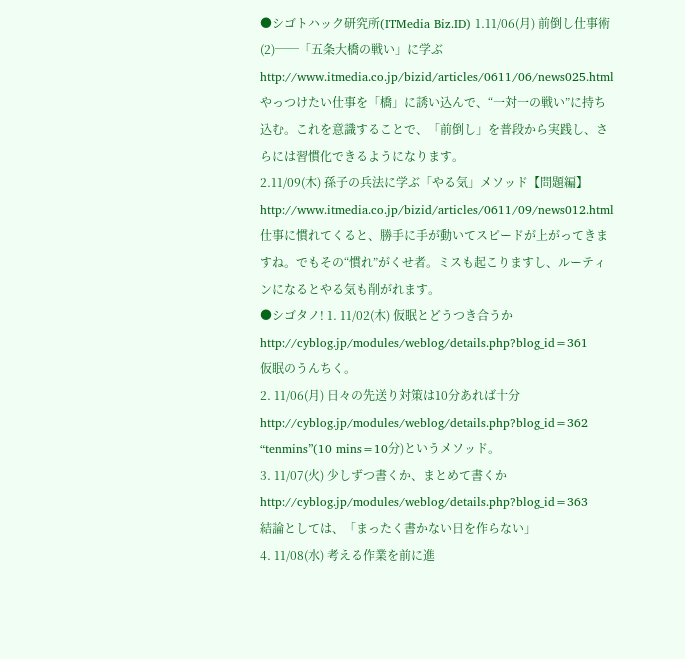●シゴトハック研究所(ITMedia Biz.ID) 1.11/06(月) 前倒し仕事術(2)──「五条大橋の戦い」に学ぶ
http://www.itmedia.co.jp/bizid/articles/0611/06/news025.html
やっつけたい仕事を「橋」に誘い込んで、“一対一の戦い”に持ち込む。これを意識することで、「前倒し」を普段から実践し、さらには習慣化できるようになります。
2.11/09(木) 孫子の兵法に学ぶ「やる気」メソッド【問題編】
http://www.itmedia.co.jp/bizid/articles/0611/09/news012.html
仕事に慣れてくると、勝手に手が動いてスピードが上がってきますね。でもその“慣れ”がくせ者。ミスも起こりますし、ルーティンになるとやる気も削がれます。
●シゴタノ! 1. 11/02(木) 仮眠とどうつき合うか
http://cyblog.jp/modules/weblog/details.php?blog_id=361
仮眠のうんちく。
2. 11/06(月) 日々の先送り対策は10分あれば十分
http://cyblog.jp/modules/weblog/details.php?blog_id=362
“tenmins”(10 mins=10分)というメソッド。
3. 11/07(火) 少しずつ書くか、まとめて書くか
http://cyblog.jp/modules/weblog/details.php?blog_id=363
結論としては、「まったく書かない日を作らない」
4. 11/08(水) 考える作業を前に進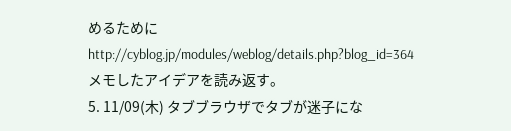めるために
http://cyblog.jp/modules/weblog/details.php?blog_id=364
メモしたアイデアを読み返す。
5. 11/09(木) タブブラウザでタブが迷子にな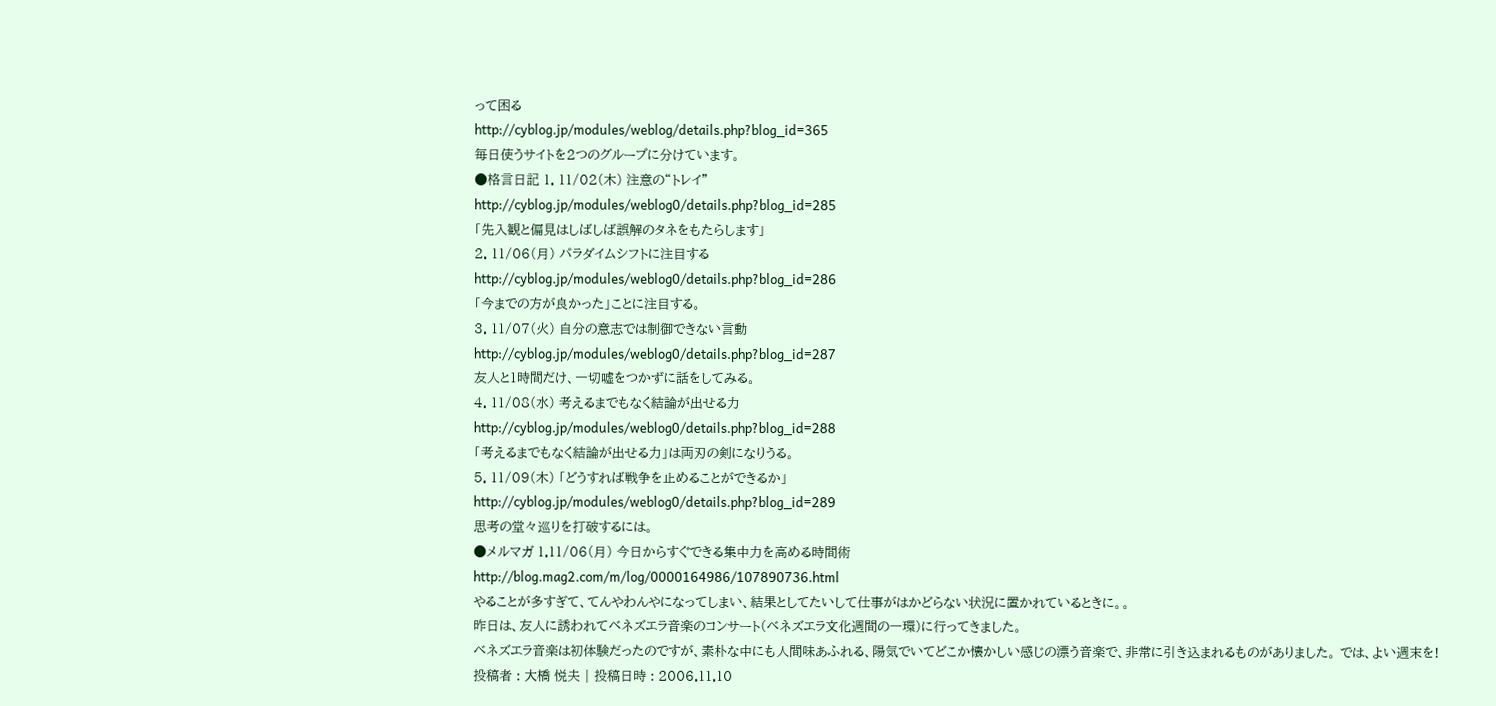って困る
http://cyblog.jp/modules/weblog/details.php?blog_id=365
毎日使うサイトを2つのグループに分けています。
●格言日記 1. 11/02(木) 注意の“トレイ”
http://cyblog.jp/modules/weblog0/details.php?blog_id=285
「先入観と偏見はしばしば誤解のタネをもたらします」
2. 11/06(月) パラダイムシフトに注目する
http://cyblog.jp/modules/weblog0/details.php?blog_id=286
「今までの方が良かった」ことに注目する。
3. 11/07(火) 自分の意志では制御できない言動
http://cyblog.jp/modules/weblog0/details.php?blog_id=287
友人と1時間だけ、一切嘘をつかずに話をしてみる。
4. 11/08(水) 考えるまでもなく結論が出せる力
http://cyblog.jp/modules/weblog0/details.php?blog_id=288
「考えるまでもなく結論が出せる力」は両刃の剣になりうる。
5. 11/09(木) 「どうすれば戦争を止めることができるか」
http://cyblog.jp/modules/weblog0/details.php?blog_id=289
思考の堂々巡りを打破するには。
●メルマガ 1.11/06(月) 今日からすぐできる集中力を高める時間術
http://blog.mag2.com/m/log/0000164986/107890736.html
やることが多すぎて、てんやわんやになってしまい、結果としてたいして仕事がはかどらない状況に置かれているときに。。
昨日は、友人に誘われてベネズエラ音楽のコンサート(ベネズエラ文化週間の一環)に行ってきました。
ベネズエラ音楽は初体験だったのですが、素朴な中にも人間味あふれる、陽気でいてどこか懐かしい感じの漂う音楽で、非常に引き込まれるものがありました。 では、よい週末を!
投稿者 : 大橋 悦夫 | 投稿日時 : 2006.11.10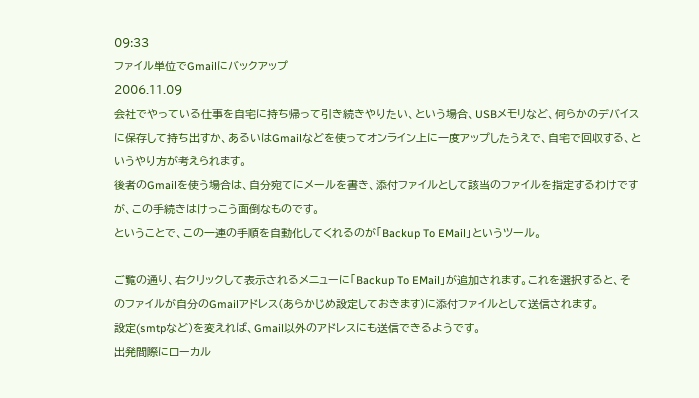09:33
ファイル単位でGmailにバックアップ
2006.11.09
会社でやっている仕事を自宅に持ち帰って引き続きやりたい、という場合、USBメモリなど、何らかのデバイスに保存して持ち出すか、あるいはGmailなどを使ってオンライン上に一度アップしたうえで、自宅で回収する、というやり方が考えられます。
後者のGmailを使う場合は、自分宛てにメールを書き、添付ファイルとして該当のファイルを指定するわけですが、この手続きはけっこう面倒なものです。
ということで、この一連の手順を自動化してくれるのが「Backup To EMail」というツール。

ご覧の通り、右クリックして表示されるメニューに「Backup To EMail」が追加されます。これを選択すると、そのファイルが自分のGmailアドレス(あらかじめ設定しておきます)に添付ファイルとして送信されます。
設定(smtpなど)を変えれば、Gmail以外のアドレスにも送信できるようです。
出発間際にローカル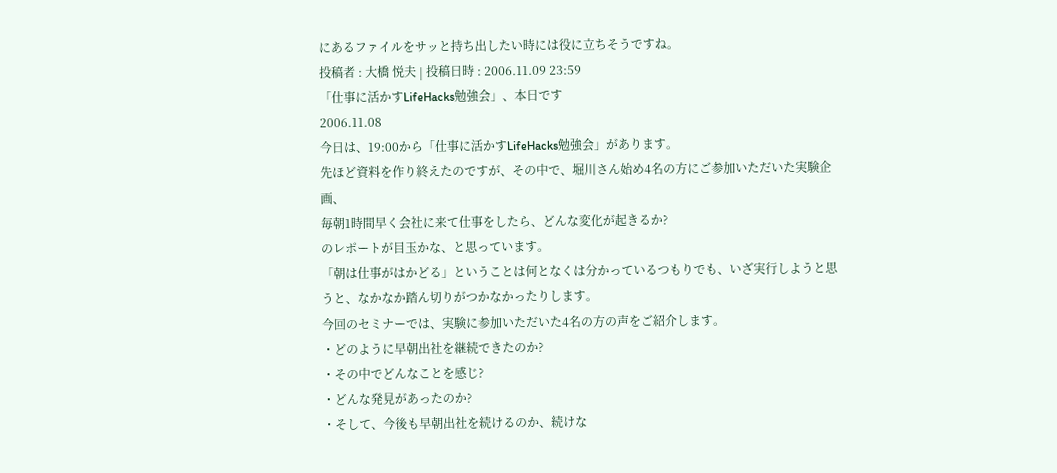にあるファイルをサッと持ち出したい時には役に立ちそうですね。
投稿者 : 大橋 悦夫 | 投稿日時 : 2006.11.09 23:59
「仕事に活かすLifeHacks勉強会」、本日です
2006.11.08
今日は、19:00から「仕事に活かすLifeHacks勉強会」があります。
先ほど資料を作り終えたのですが、その中で、堀川さん始め4名の方にご参加いただいた実験企画、
毎朝1時間早く会社に来て仕事をしたら、どんな変化が起きるか?
のレポートが目玉かな、と思っています。
「朝は仕事がはかどる」ということは何となくは分かっているつもりでも、いざ実行しようと思うと、なかなか踏ん切りがつかなかったりします。
今回のセミナーでは、実験に参加いただいた4名の方の声をご紹介します。
・どのように早朝出社を継続できたのか?
・その中でどんなことを感じ?
・どんな発見があったのか?
・そして、今後も早朝出社を続けるのか、続けな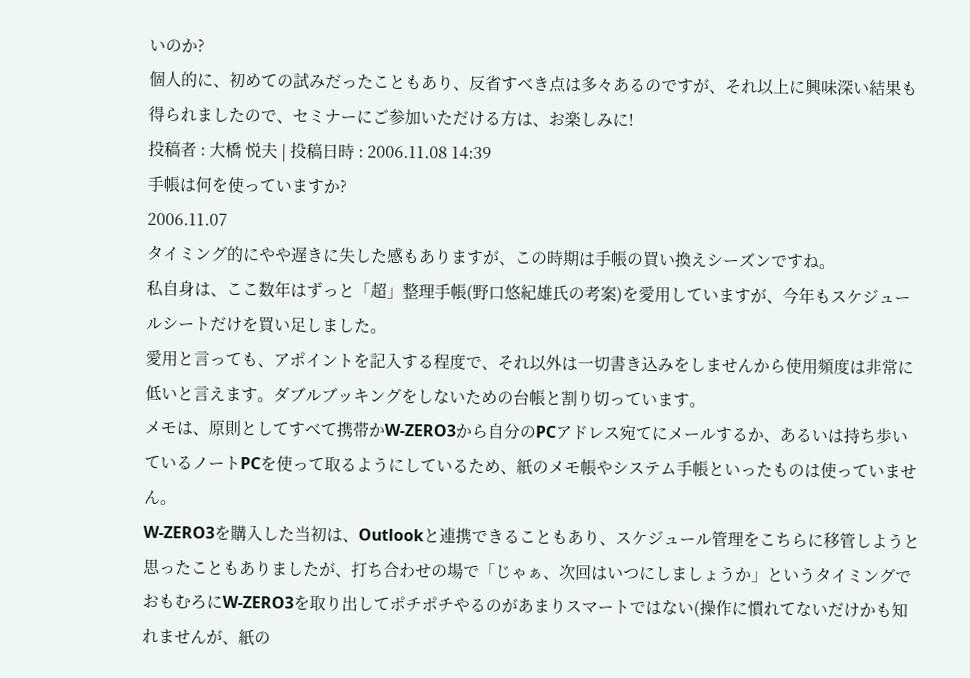いのか?
個人的に、初めての試みだったこともあり、反省すべき点は多々あるのですが、それ以上に興味深い結果も得られましたので、セミナーにご参加いただける方は、お楽しみに!
投稿者 : 大橋 悦夫 | 投稿日時 : 2006.11.08 14:39
手帳は何を使っていますか?
2006.11.07
タイミング的にやや遅きに失した感もありますが、この時期は手帳の買い換えシーズンですね。
私自身は、ここ数年はずっと「超」整理手帳(野口悠紀雄氏の考案)を愛用していますが、今年もスケジュールシートだけを買い足しました。
愛用と言っても、アポイントを記入する程度で、それ以外は一切書き込みをしませんから使用頻度は非常に低いと言えます。ダブルブッキングをしないための台帳と割り切っています。
メモは、原則としてすべて携帯かW-ZERO3から自分のPCアドレス宛てにメールするか、あるいは持ち歩いているノートPCを使って取るようにしているため、紙のメモ帳やシステム手帳といったものは使っていません。
W-ZERO3を購入した当初は、Outlookと連携できることもあり、スケジュール管理をこちらに移管しようと思ったこともありましたが、打ち合わせの場で「じゃぁ、次回はいつにしましょうか」というタイミングでおもむろにW-ZERO3を取り出してポチポチやるのがあまりスマートではない(操作に慣れてないだけかも知れませんが、紙の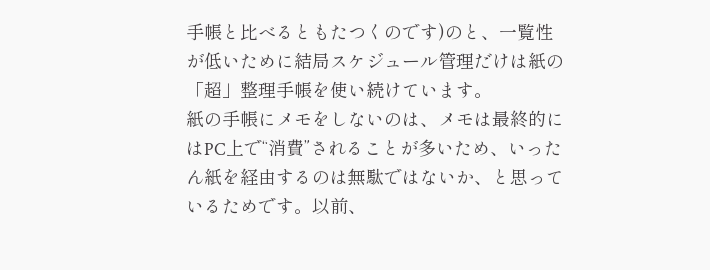手帳と比べるともたつくのです)のと、一覧性が低いために結局スケジュール管理だけは紙の「超」整理手帳を使い続けています。
紙の手帳にメモをしないのは、メモは最終的にはPC上で“消費”されることが多いため、いったん紙を経由するのは無駄ではないか、と思っているためです。以前、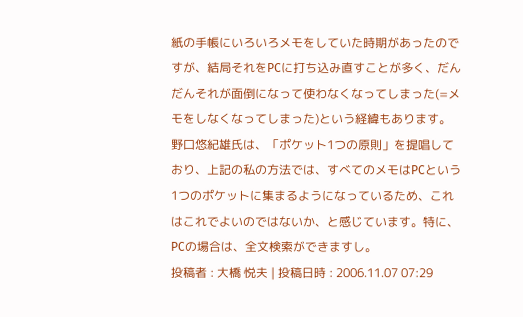紙の手帳にいろいろメモをしていた時期があったのですが、結局それをPCに打ち込み直すことが多く、だんだんそれが面倒になって使わなくなってしまった(=メモをしなくなってしまった)という経緯もあります。
野口悠紀雄氏は、「ポケット1つの原則」を提唱しており、上記の私の方法では、すべてのメモはPCという1つのポケットに集まるようになっているため、これはこれでよいのではないか、と感じています。特に、PCの場合は、全文検索ができますし。
投稿者 : 大橋 悦夫 | 投稿日時 : 2006.11.07 07:29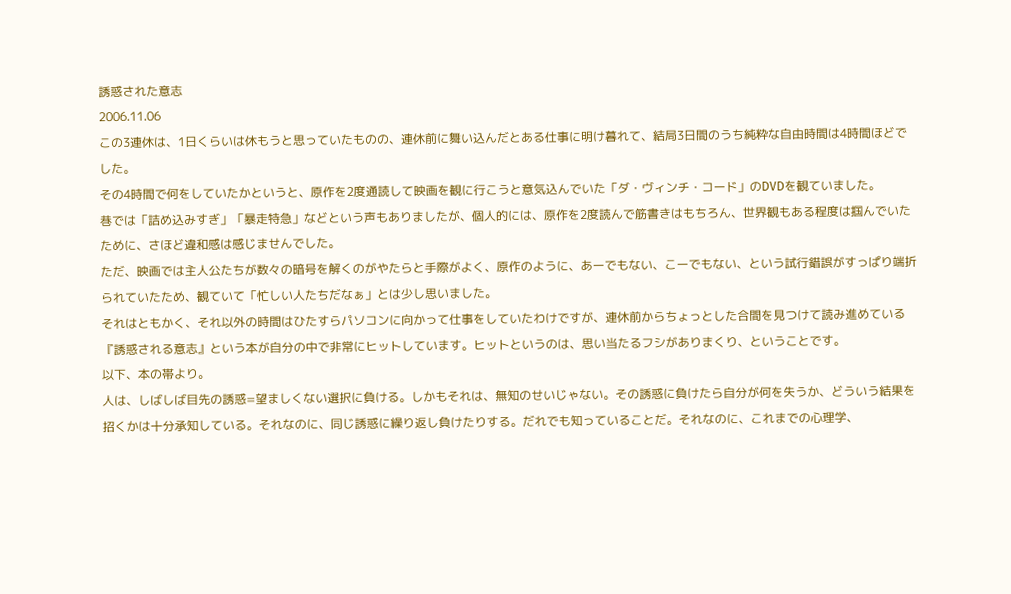誘惑された意志
2006.11.06
この3連休は、1日くらいは休もうと思っていたものの、連休前に舞い込んだとある仕事に明け暮れて、結局3日間のうち純粋な自由時間は4時間ほどでした。
その4時間で何をしていたかというと、原作を2度通読して映画を観に行こうと意気込んでいた「ダ・ヴィンチ・コード」のDVDを観ていました。
巷では「詰め込みすぎ」「暴走特急」などという声もありましたが、個人的には、原作を2度読んで筋書きはもちろん、世界観もある程度は掴んでいたために、さほど違和感は感じませんでした。
ただ、映画では主人公たちが数々の暗号を解くのがやたらと手際がよく、原作のように、あーでもない、こーでもない、という試行錯誤がすっぱり端折られていたため、観ていて「忙しい人たちだなぁ」とは少し思いました。
それはともかく、それ以外の時間はひたすらパソコンに向かって仕事をしていたわけですが、連休前からちょっとした合間を見つけて読み進めている『誘惑される意志』という本が自分の中で非常にヒットしています。ヒットというのは、思い当たるフシがありまくり、ということです。
以下、本の帯より。
人は、しばしば目先の誘惑=望ましくない選択に負ける。しかもそれは、無知のせいじゃない。その誘惑に負けたら自分が何を失うか、どういう結果を招くかは十分承知している。それなのに、同じ誘惑に繰り返し負けたりする。だれでも知っていることだ。それなのに、これまでの心理学、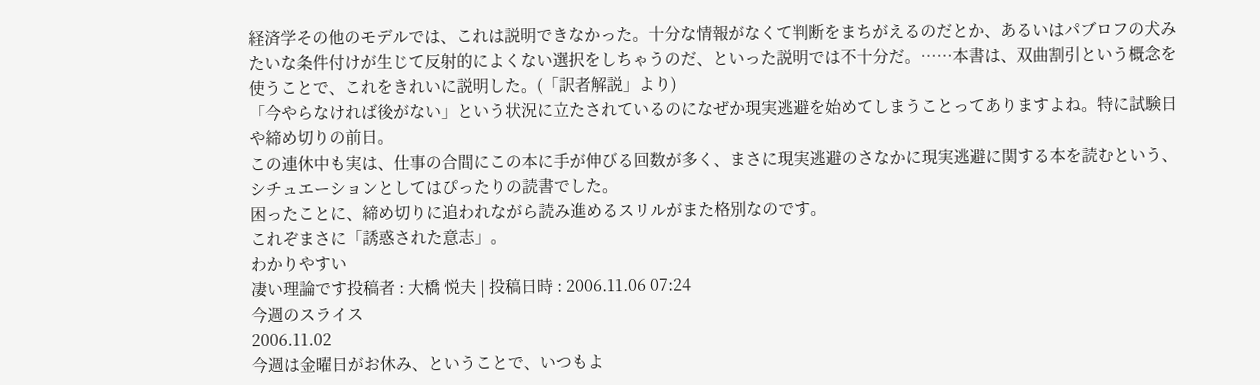経済学その他のモデルでは、これは説明できなかった。十分な情報がなくて判断をまちがえるのだとか、あるいはパブロフの犬みたいな条件付けが生じて反射的によくない選択をしちゃうのだ、といった説明では不十分だ。……本書は、双曲割引という概念を使うことで、これをきれいに説明した。(「訳者解説」より)
「今やらなければ後がない」という状況に立たされているのになぜか現実逃避を始めてしまうことってありますよね。特に試験日や締め切りの前日。
この連休中も実は、仕事の合間にこの本に手が伸びる回数が多く、まさに現実逃避のさなかに現実逃避に関する本を読むという、シチュエーションとしてはぴったりの読書でした。
困ったことに、締め切りに追われながら読み進めるスリルがまた格別なのです。
これぞまさに「誘惑された意志」。
わかりやすい
凄い理論です投稿者 : 大橋 悦夫 | 投稿日時 : 2006.11.06 07:24
今週のスライス
2006.11.02
今週は金曜日がお休み、ということで、いつもよ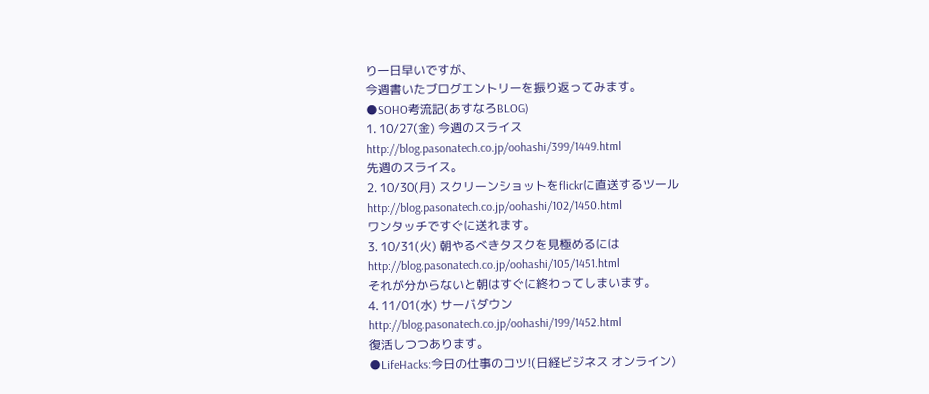り一日早いですが、
今週書いたブログエントリーを振り返ってみます。
●SOHO考流記(あすなろBLOG)
1. 10/27(金) 今週のスライス
http://blog.pasonatech.co.jp/oohashi/399/1449.html
先週のスライス。
2. 10/30(月) スクリーンショットをflickrに直送するツール
http://blog.pasonatech.co.jp/oohashi/102/1450.html
ワンタッチですぐに送れます。
3. 10/31(火) 朝やるべきタスクを見極めるには
http://blog.pasonatech.co.jp/oohashi/105/1451.html
それが分からないと朝はすぐに終わってしまいます。
4. 11/01(水) サーバダウン
http://blog.pasonatech.co.jp/oohashi/199/1452.html
復活しつつあります。
●LifeHacks:今日の仕事のコツ!(日経ビジネス オンライン)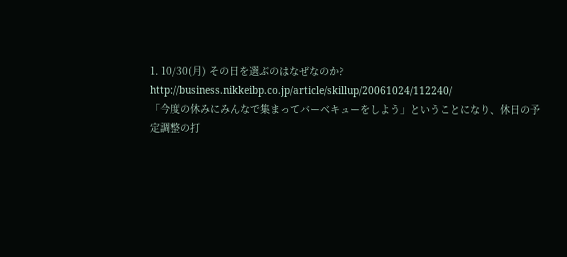1. 10/30(月) その日を選ぶのはなぜなのか?
http://business.nikkeibp.co.jp/article/skillup/20061024/112240/
「今度の休みにみんなで集まってバーベキューをしよう」ということになり、休日の予定調整の打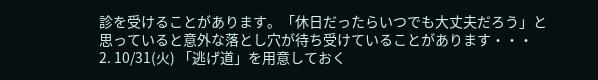診を受けることがあります。「休日だったらいつでも大丈夫だろう」と思っていると意外な落とし穴が待ち受けていることがあります・・・
2. 10/31(火) 「逃げ道」を用意しておく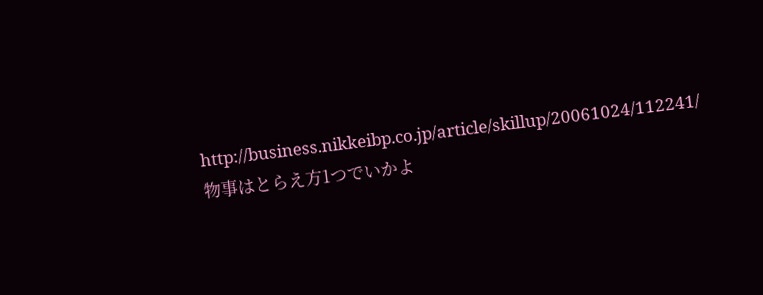http://business.nikkeibp.co.jp/article/skillup/20061024/112241/
物事はとらえ方1つでいかよ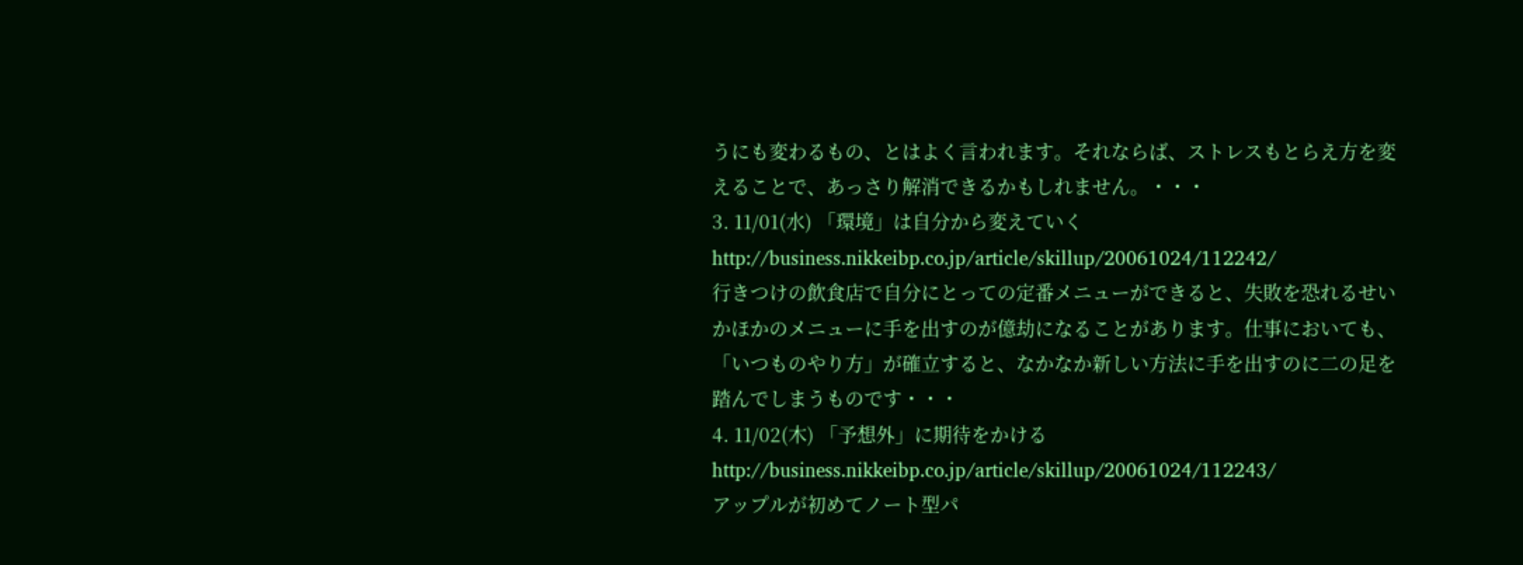うにも変わるもの、とはよく言われます。それならば、ストレスもとらえ方を変えることで、あっさり解消できるかもしれません。・・・
3. 11/01(水) 「環境」は自分から変えていく
http://business.nikkeibp.co.jp/article/skillup/20061024/112242/
行きつけの飲食店で自分にとっての定番メニューができると、失敗を恐れるせいかほかのメニューに手を出すのが億劫になることがあります。仕事においても、「いつものやり方」が確立すると、なかなか新しい方法に手を出すのに二の足を踏んでしまうものです・・・
4. 11/02(木) 「予想外」に期待をかける
http://business.nikkeibp.co.jp/article/skillup/20061024/112243/
アップルが初めてノート型パ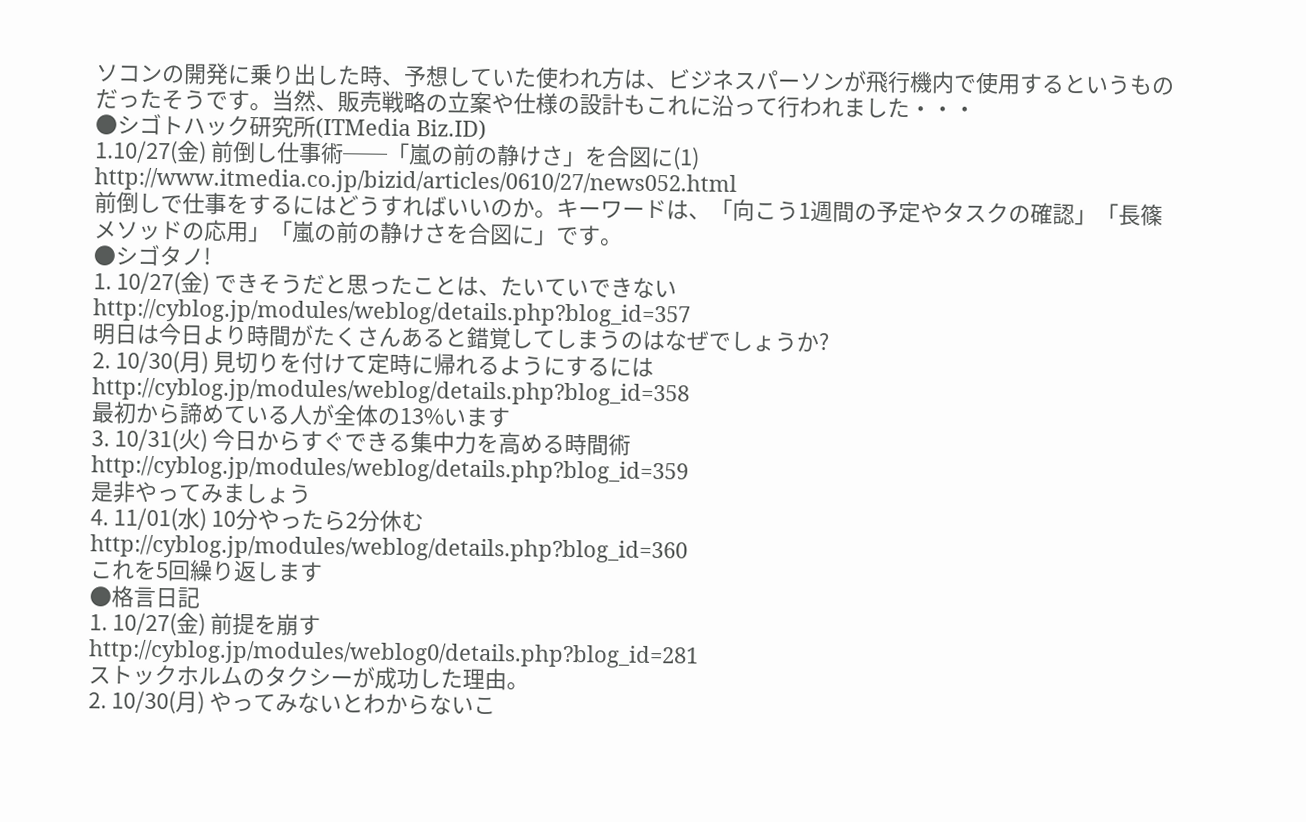ソコンの開発に乗り出した時、予想していた使われ方は、ビジネスパーソンが飛行機内で使用するというものだったそうです。当然、販売戦略の立案や仕様の設計もこれに沿って行われました・・・
●シゴトハック研究所(ITMedia Biz.ID)
1.10/27(金) 前倒し仕事術──「嵐の前の静けさ」を合図に(1)
http://www.itmedia.co.jp/bizid/articles/0610/27/news052.html
前倒しで仕事をするにはどうすればいいのか。キーワードは、「向こう1週間の予定やタスクの確認」「長篠メソッドの応用」「嵐の前の静けさを合図に」です。
●シゴタノ!
1. 10/27(金) できそうだと思ったことは、たいていできない
http://cyblog.jp/modules/weblog/details.php?blog_id=357
明日は今日より時間がたくさんあると錯覚してしまうのはなぜでしょうか?
2. 10/30(月) 見切りを付けて定時に帰れるようにするには
http://cyblog.jp/modules/weblog/details.php?blog_id=358
最初から諦めている人が全体の13%います
3. 10/31(火) 今日からすぐできる集中力を高める時間術
http://cyblog.jp/modules/weblog/details.php?blog_id=359
是非やってみましょう
4. 11/01(水) 10分やったら2分休む
http://cyblog.jp/modules/weblog/details.php?blog_id=360
これを5回繰り返します
●格言日記
1. 10/27(金) 前提を崩す
http://cyblog.jp/modules/weblog0/details.php?blog_id=281
ストックホルムのタクシーが成功した理由。
2. 10/30(月) やってみないとわからないこ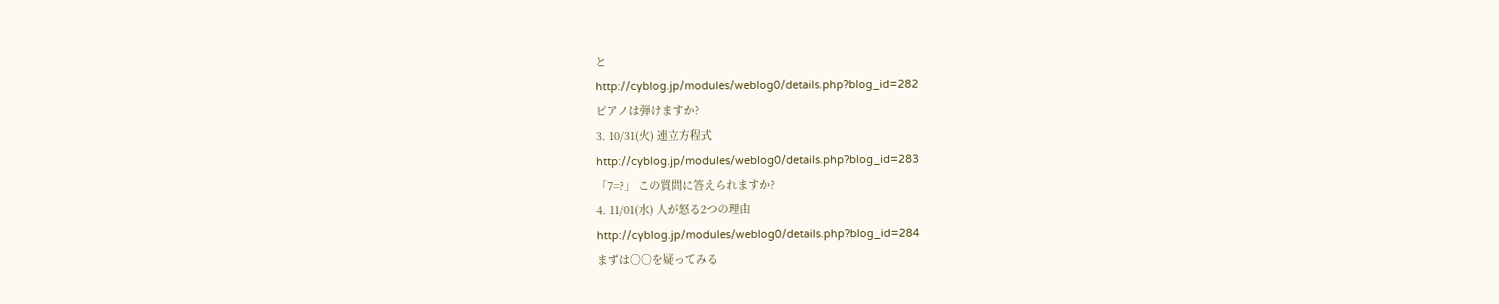と
http://cyblog.jp/modules/weblog0/details.php?blog_id=282
ピアノは弾けますか?
3. 10/31(火) 連立方程式
http://cyblog.jp/modules/weblog0/details.php?blog_id=283
「7=?」 この質問に答えられますか?
4. 11/01(水) 人が怒る2つの理由
http://cyblog.jp/modules/weblog0/details.php?blog_id=284
まずは○○を疑ってみる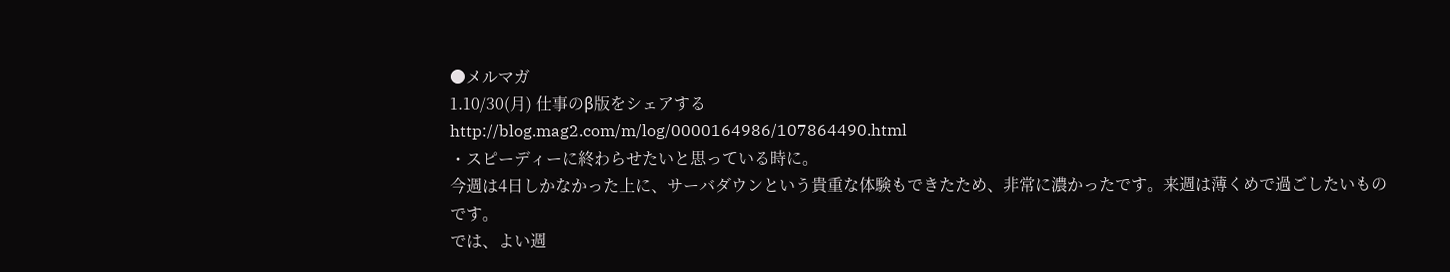●メルマガ
1.10/30(月) 仕事のβ版をシェアする
http://blog.mag2.com/m/log/0000164986/107864490.html
・スピーディーに終わらせたいと思っている時に。
今週は4日しかなかった上に、サーバダウンという貴重な体験もできたため、非常に濃かったです。来週は薄くめで過ごしたいものです。
では、よい週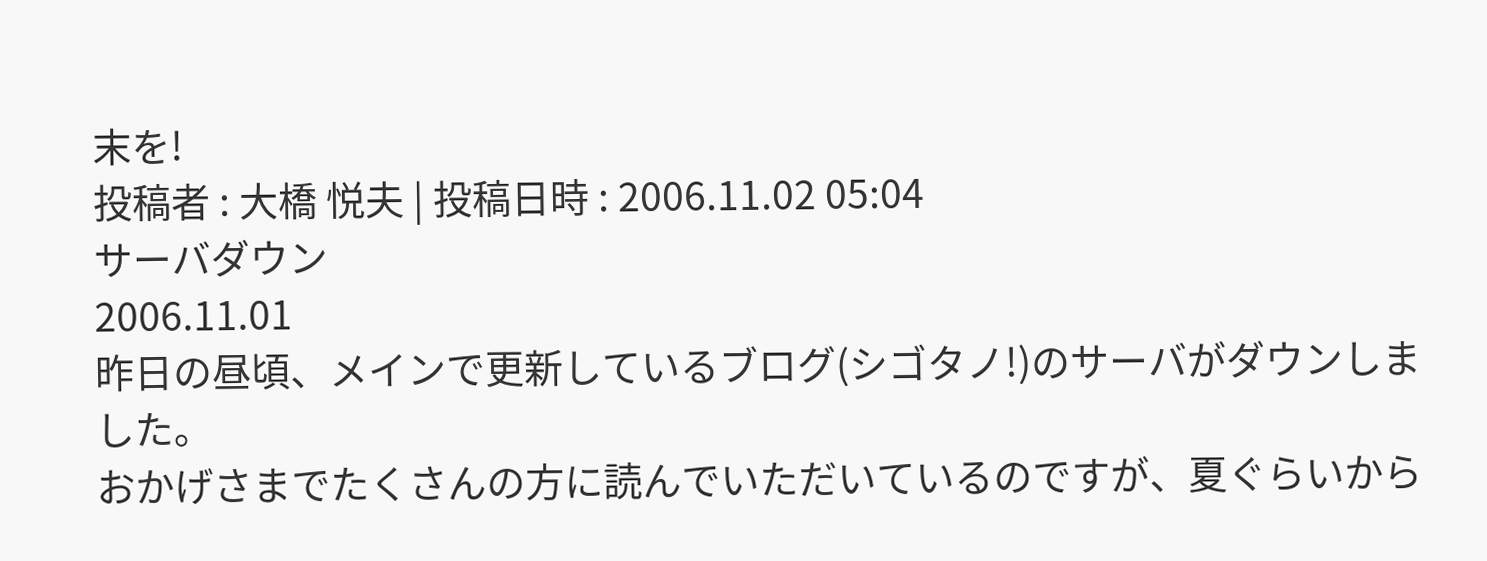末を!
投稿者 : 大橋 悦夫 | 投稿日時 : 2006.11.02 05:04
サーバダウン
2006.11.01
昨日の昼頃、メインで更新しているブログ(シゴタノ!)のサーバがダウンしました。
おかげさまでたくさんの方に読んでいただいているのですが、夏ぐらいから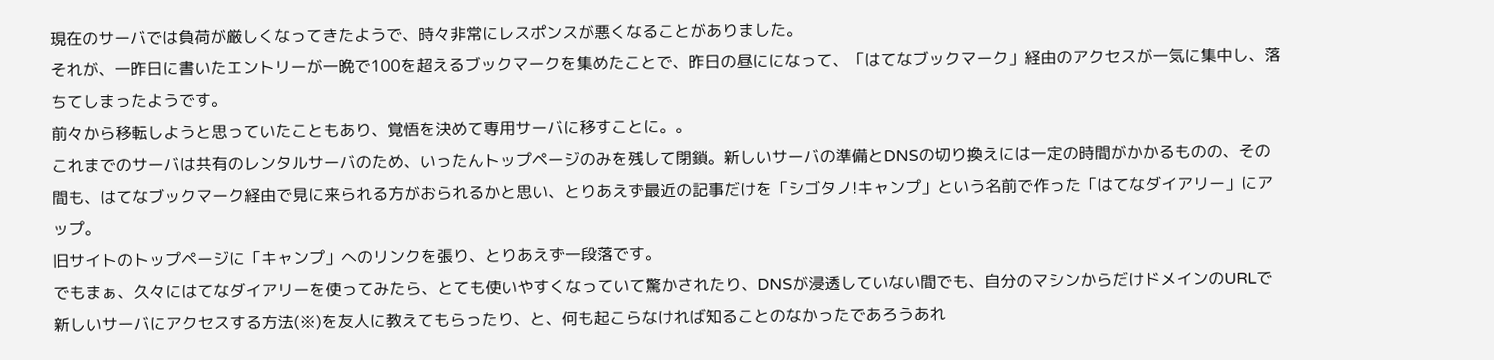現在のサーバでは負荷が厳しくなってきたようで、時々非常にレスポンスが悪くなることがありました。
それが、一昨日に書いたエントリーが一晩で100を超えるブックマークを集めたことで、昨日の昼にになって、「はてなブックマーク」経由のアクセスが一気に集中し、落ちてしまったようです。
前々から移転しようと思っていたこともあり、覚悟を決めて専用サーバに移すことに。。
これまでのサーバは共有のレンタルサーバのため、いったんトップページのみを残して閉鎖。新しいサーバの準備とDNSの切り換えには一定の時間がかかるものの、その間も、はてなブックマーク経由で見に来られる方がおられるかと思い、とりあえず最近の記事だけを「シゴタノ!キャンプ」という名前で作った「はてなダイアリー」にアップ。
旧サイトのトップページに「キャンプ」へのリンクを張り、とりあえず一段落です。
でもまぁ、久々にはてなダイアリーを使ってみたら、とても使いやすくなっていて驚かされたり、DNSが浸透していない間でも、自分のマシンからだけドメインのURLで新しいサーバにアクセスする方法(※)を友人に教えてもらったり、と、何も起こらなければ知ることのなかったであろうあれ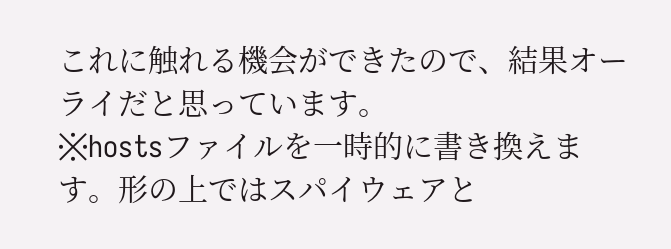これに触れる機会ができたので、結果オーライだと思っています。
※hostsファイルを一時的に書き換えます。形の上ではスパイウェアと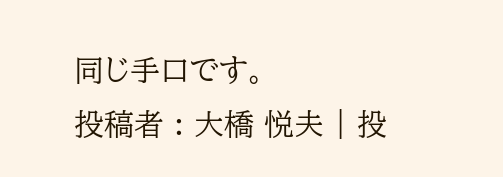同じ手口です。
投稿者 : 大橋 悦夫 | 投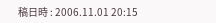稿日時 : 2006.11.01 20:15